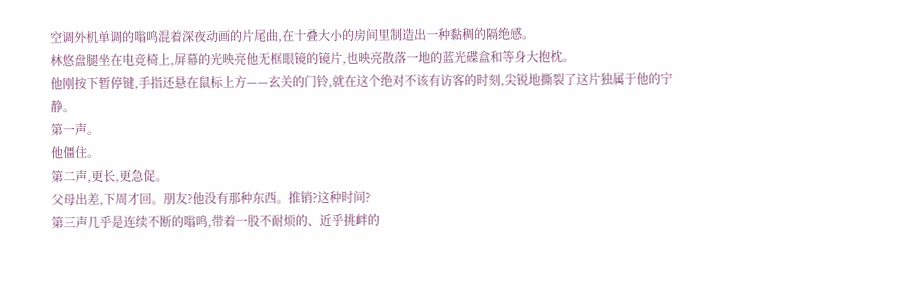空调外机单调的嗡鸣混着深夜动画的片尾曲,在十叠大小的房间里制造出一种黏稠的隔绝感。
林悠盘腿坐在电竞椅上,屏幕的光映亮他无框眼镜的镜片,也映亮散落一地的蓝光碟盒和等身大抱枕。
他刚按下暂停键,手指还悬在鼠标上方——玄关的门铃,就在这个绝对不该有访客的时刻,尖锐地撕裂了这片独属于他的宁静。
第一声。
他僵住。
第二声,更长,更急促。
父母出差,下周才回。朋友?他没有那种东西。推销?这种时间?
第三声几乎是连续不断的嗡鸣,带着一股不耐烦的、近乎挑衅的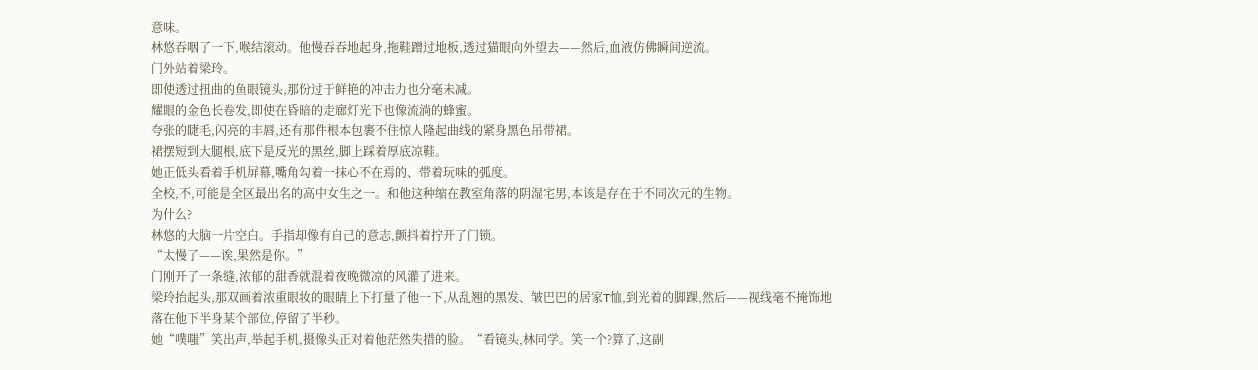意味。
林悠吞咽了一下,喉结滚动。他慢吞吞地起身,拖鞋蹭过地板,透过猫眼向外望去——然后,血液仿佛瞬间逆流。
门外站着梁玲。
即使透过扭曲的鱼眼镜头,那份过于鲜艳的冲击力也分毫未减。
耀眼的金色长卷发,即使在昏暗的走廊灯光下也像流淌的蜂蜜。
夸张的睫毛,闪亮的丰唇,还有那件根本包裹不住惊人隆起曲线的紧身黑色吊带裙。
裙摆短到大腿根,底下是反光的黑丝,脚上踩着厚底凉鞋。
她正低头看着手机屏幕,嘴角勾着一抹心不在焉的、带着玩味的弧度。
全校,不,可能是全区最出名的高中女生之一。和他这种缩在教室角落的阴湿宅男,本该是存在于不同次元的生物。
为什么?
林悠的大脑一片空白。手指却像有自己的意志,颤抖着拧开了门锁。
“太慢了——诶,果然是你。”
门刚开了一条缝,浓郁的甜香就混着夜晚微凉的风灌了进来。
梁玲抬起头,那双画着浓重眼妆的眼睛上下打量了他一下,从乱翘的黑发、皱巴巴的居家T恤,到光着的脚踝,然后——视线毫不掩饰地落在他下半身某个部位,停留了半秒。
她“噗嗤”笑出声,举起手机,摄像头正对着他茫然失措的脸。“看镜头,林同学。笑一个?算了,这副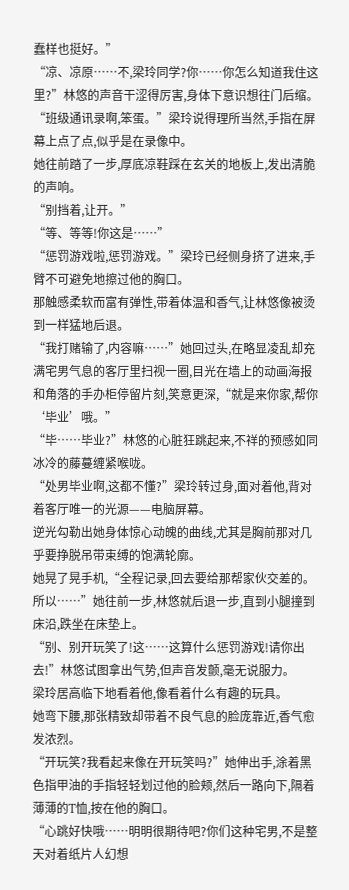蠢样也挺好。”
“凉、凉原……不,梁玲同学?你……你怎么知道我住这里?”林悠的声音干涩得厉害,身体下意识想往门后缩。
“班级通讯录啊,笨蛋。”梁玲说得理所当然,手指在屏幕上点了点,似乎是在录像中。
她往前踏了一步,厚底凉鞋踩在玄关的地板上,发出清脆的声响。
“别挡着,让开。”
“等、等等!你这是……”
“惩罚游戏啦,惩罚游戏。”梁玲已经侧身挤了进来,手臂不可避免地擦过他的胸口。
那触感柔软而富有弹性,带着体温和香气,让林悠像被烫到一样猛地后退。
“我打赌输了,内容嘛……”她回过头,在略显凌乱却充满宅男气息的客厅里扫视一圈,目光在墙上的动画海报和角落的手办柜停留片刻,笑意更深,“就是来你家,帮你‘毕业’哦。”
“毕……毕业?”林悠的心脏狂跳起来,不祥的预感如同冰冷的藤蔓缠紧喉咙。
“处男毕业啊,这都不懂?”梁玲转过身,面对着他,背对着客厅唯一的光源——电脑屏幕。
逆光勾勒出她身体惊心动魄的曲线,尤其是胸前那对几乎要挣脱吊带束缚的饱满轮廓。
她晃了晃手机,“全程记录,回去要给那帮家伙交差的。所以……”她往前一步,林悠就后退一步,直到小腿撞到床沿,跌坐在床垫上。
“别、别开玩笑了!这……这算什么惩罚游戏!请你出去!”林悠试图拿出气势,但声音发颤,毫无说服力。
梁玲居高临下地看着他,像看着什么有趣的玩具。
她弯下腰,那张精致却带着不良气息的脸庞靠近,香气愈发浓烈。
“开玩笑?我看起来像在开玩笑吗?”她伸出手,涂着黑色指甲油的手指轻轻划过他的脸颊,然后一路向下,隔着薄薄的T恤,按在他的胸口。
“心跳好快哦……明明很期待吧?你们这种宅男,不是整天对着纸片人幻想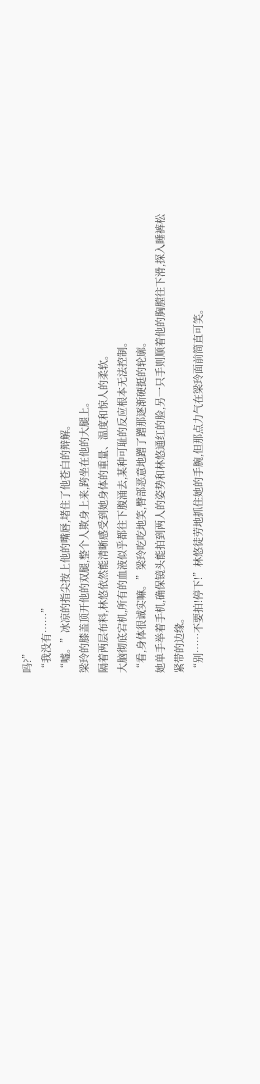吗?”
“我没有……”
“嘘。”冰凉的指尖按上他的嘴唇,堵住了他苍白的辩解。
梁玲的膝盖顶开他的双腿,整个人欺身上来,跨坐在他的大腿上。
隔着两层布料,林悠依然能清晰感受到她身体的重量、温度和惊人的柔软。
大脑彻底宕机,所有的血液似乎都往下腹涌去,某种可耻的反应根本无法控制。
“看,身体很诚实嘛。”梁玲吃吃地笑,臀部恶意地蹭了蹭那逐渐硬挺的轮廓。
她单手举着手机,确保镜头能拍到两人的姿势和林悠通红的脸,另一只手则顺着他的胸膛往下滑,探入睡裤松紧带的边缘。
“别……不要拍!停下!”林悠徒劳地抓住她的手腕,但那点力气在梁玲面前简直可笑。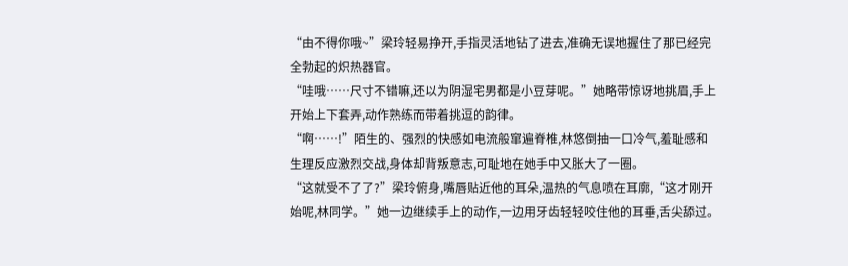“由不得你哦~”梁玲轻易挣开,手指灵活地钻了进去,准确无误地握住了那已经完全勃起的炽热器官。
“哇哦……尺寸不错嘛,还以为阴湿宅男都是小豆芽呢。”她略带惊讶地挑眉,手上开始上下套弄,动作熟练而带着挑逗的韵律。
“啊……!”陌生的、强烈的快感如电流般窜遍脊椎,林悠倒抽一口冷气,羞耻感和生理反应激烈交战,身体却背叛意志,可耻地在她手中又胀大了一圈。
“这就受不了了?”梁玲俯身,嘴唇贴近他的耳朵,温热的气息喷在耳廓,“这才刚开始呢,林同学。”她一边继续手上的动作,一边用牙齿轻轻咬住他的耳垂,舌尖舔过。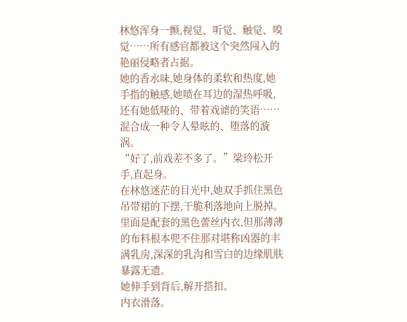林悠浑身一颤,视觉、听觉、触觉、嗅觉……所有感官都被这个突然闯入的艳丽侵略者占据。
她的香水味,她身体的柔软和热度,她手指的触感,她喷在耳边的湿热呼吸,还有她低哑的、带着戏谑的笑语……混合成一种令人晕眩的、堕落的漩涡。
“好了,前戏差不多了。”梁玲松开手,直起身。
在林悠迷茫的目光中,她双手抓住黑色吊带裙的下摆,干脆利落地向上脱掉。
里面是配套的黑色蕾丝内衣,但那薄薄的布料根本兜不住那对堪称凶器的丰满乳房,深深的乳沟和雪白的边缘肌肤暴露无遗。
她伸手到背后,解开搭扣。
内衣滑落。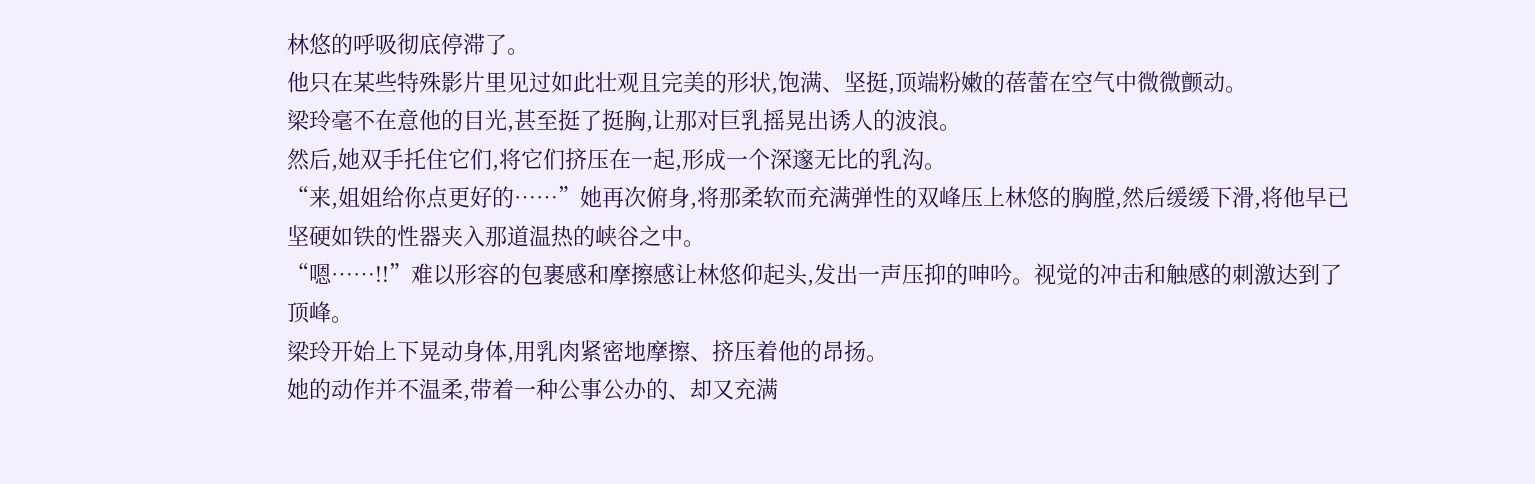林悠的呼吸彻底停滞了。
他只在某些特殊影片里见过如此壮观且完美的形状,饱满、坚挺,顶端粉嫩的蓓蕾在空气中微微颤动。
梁玲毫不在意他的目光,甚至挺了挺胸,让那对巨乳摇晃出诱人的波浪。
然后,她双手托住它们,将它们挤压在一起,形成一个深邃无比的乳沟。
“来,姐姐给你点更好的……”她再次俯身,将那柔软而充满弹性的双峰压上林悠的胸膛,然后缓缓下滑,将他早已坚硬如铁的性器夹入那道温热的峡谷之中。
“嗯……!!”难以形容的包裹感和摩擦感让林悠仰起头,发出一声压抑的呻吟。视觉的冲击和触感的刺激达到了顶峰。
梁玲开始上下晃动身体,用乳肉紧密地摩擦、挤压着他的昂扬。
她的动作并不温柔,带着一种公事公办的、却又充满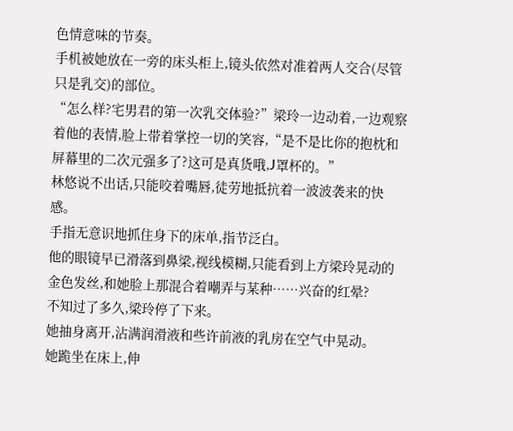色情意味的节奏。
手机被她放在一旁的床头柜上,镜头依然对准着两人交合(尽管只是乳交)的部位。
“怎么样?宅男君的第一次乳交体验?”梁玲一边动着,一边观察着他的表情,脸上带着掌控一切的笑容,“是不是比你的抱枕和屏幕里的二次元强多了?这可是真货哦,J罩杯的。”
林悠说不出话,只能咬着嘴唇,徒劳地抵抗着一波波袭来的快感。
手指无意识地抓住身下的床单,指节泛白。
他的眼镜早已滑落到鼻梁,视线模糊,只能看到上方梁玲晃动的金色发丝,和她脸上那混合着嘲弄与某种……兴奋的红晕?
不知过了多久,梁玲停了下来。
她抽身离开,沾满润滑液和些许前液的乳房在空气中晃动。
她跪坐在床上,伸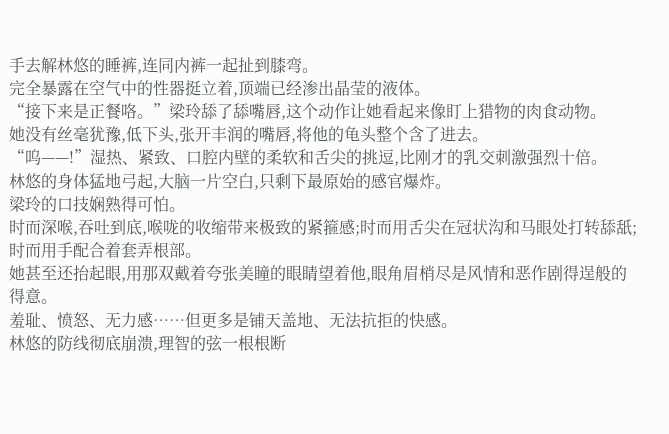手去解林悠的睡裤,连同内裤一起扯到膝弯。
完全暴露在空气中的性器挺立着,顶端已经渗出晶莹的液体。
“接下来是正餐咯。”梁玲舔了舔嘴唇,这个动作让她看起来像盯上猎物的肉食动物。
她没有丝毫犹豫,低下头,张开丰润的嘴唇,将他的龟头整个含了进去。
“呜——!”湿热、紧致、口腔内壁的柔软和舌尖的挑逗,比刚才的乳交刺激强烈十倍。
林悠的身体猛地弓起,大脑一片空白,只剩下最原始的感官爆炸。
梁玲的口技娴熟得可怕。
时而深喉,吞吐到底,喉咙的收缩带来极致的紧箍感;时而用舌尖在冠状沟和马眼处打转舔舐;时而用手配合着套弄根部。
她甚至还抬起眼,用那双戴着夸张美瞳的眼睛望着他,眼角眉梢尽是风情和恶作剧得逞般的得意。
羞耻、愤怒、无力感……但更多是铺天盖地、无法抗拒的快感。
林悠的防线彻底崩溃,理智的弦一根根断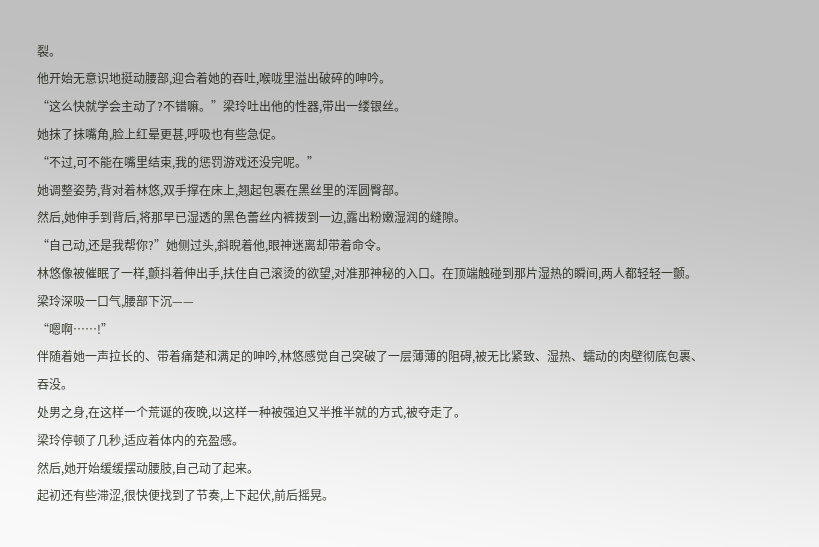裂。
他开始无意识地挺动腰部,迎合着她的吞吐,喉咙里溢出破碎的呻吟。
“这么快就学会主动了?不错嘛。”梁玲吐出他的性器,带出一缕银丝。
她抹了抹嘴角,脸上红晕更甚,呼吸也有些急促。
“不过,可不能在嘴里结束,我的惩罚游戏还没完呢。”
她调整姿势,背对着林悠,双手撑在床上,翘起包裹在黑丝里的浑圆臀部。
然后,她伸手到背后,将那早已湿透的黑色蕾丝内裤拨到一边,露出粉嫩湿润的缝隙。
“自己动,还是我帮你?”她侧过头,斜睨着他,眼神迷离却带着命令。
林悠像被催眠了一样,颤抖着伸出手,扶住自己滚烫的欲望,对准那神秘的入口。在顶端触碰到那片湿热的瞬间,两人都轻轻一颤。
梁玲深吸一口气,腰部下沉——
“嗯啊……!”
伴随着她一声拉长的、带着痛楚和满足的呻吟,林悠感觉自己突破了一层薄薄的阻碍,被无比紧致、湿热、蠕动的肉壁彻底包裹、吞没。
处男之身,在这样一个荒诞的夜晚,以这样一种被强迫又半推半就的方式,被夺走了。
梁玲停顿了几秒,适应着体内的充盈感。
然后,她开始缓缓摆动腰肢,自己动了起来。
起初还有些滞涩,很快便找到了节奏,上下起伏,前后摇晃。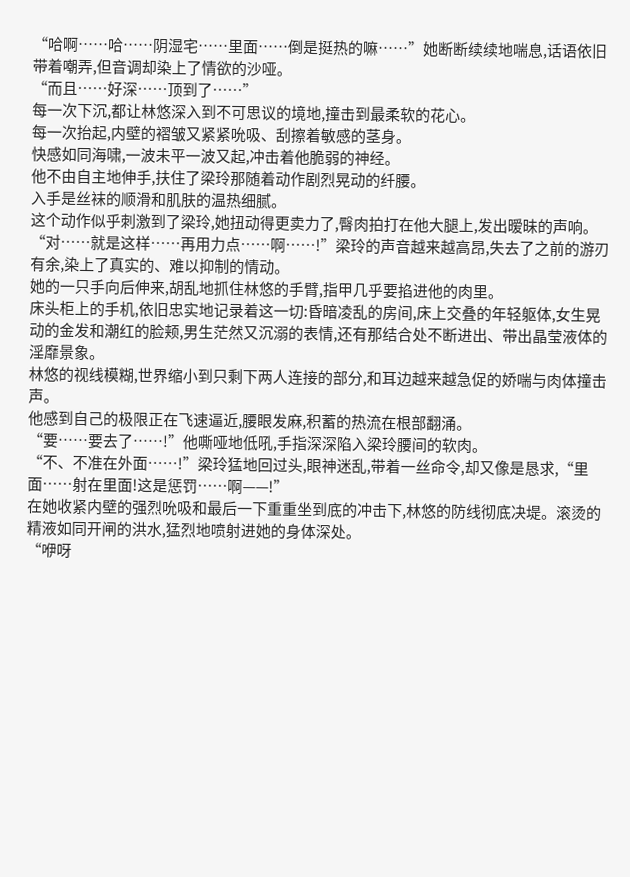“哈啊……哈……阴湿宅……里面……倒是挺热的嘛……”她断断续续地喘息,话语依旧带着嘲弄,但音调却染上了情欲的沙哑。
“而且……好深……顶到了……”
每一次下沉,都让林悠深入到不可思议的境地,撞击到最柔软的花心。
每一次抬起,内壁的褶皱又紧紧吮吸、刮擦着敏感的茎身。
快感如同海啸,一波未平一波又起,冲击着他脆弱的神经。
他不由自主地伸手,扶住了梁玲那随着动作剧烈晃动的纤腰。
入手是丝袜的顺滑和肌肤的温热细腻。
这个动作似乎刺激到了梁玲,她扭动得更卖力了,臀肉拍打在他大腿上,发出暧昧的声响。
“对……就是这样……再用力点……啊……!”梁玲的声音越来越高昂,失去了之前的游刃有余,染上了真实的、难以抑制的情动。
她的一只手向后伸来,胡乱地抓住林悠的手臂,指甲几乎要掐进他的肉里。
床头柜上的手机,依旧忠实地记录着这一切:昏暗凌乱的房间,床上交叠的年轻躯体,女生晃动的金发和潮红的脸颊,男生茫然又沉溺的表情,还有那结合处不断进出、带出晶莹液体的淫靡景象。
林悠的视线模糊,世界缩小到只剩下两人连接的部分,和耳边越来越急促的娇喘与肉体撞击声。
他感到自己的极限正在飞速逼近,腰眼发麻,积蓄的热流在根部翻涌。
“要……要去了……!”他嘶哑地低吼,手指深深陷入梁玲腰间的软肉。
“不、不准在外面……!”梁玲猛地回过头,眼神迷乱,带着一丝命令,却又像是恳求,“里面……射在里面!这是惩罚……啊——!”
在她收紧内壁的强烈吮吸和最后一下重重坐到底的冲击下,林悠的防线彻底决堤。滚烫的精液如同开闸的洪水,猛烈地喷射进她的身体深处。
“咿呀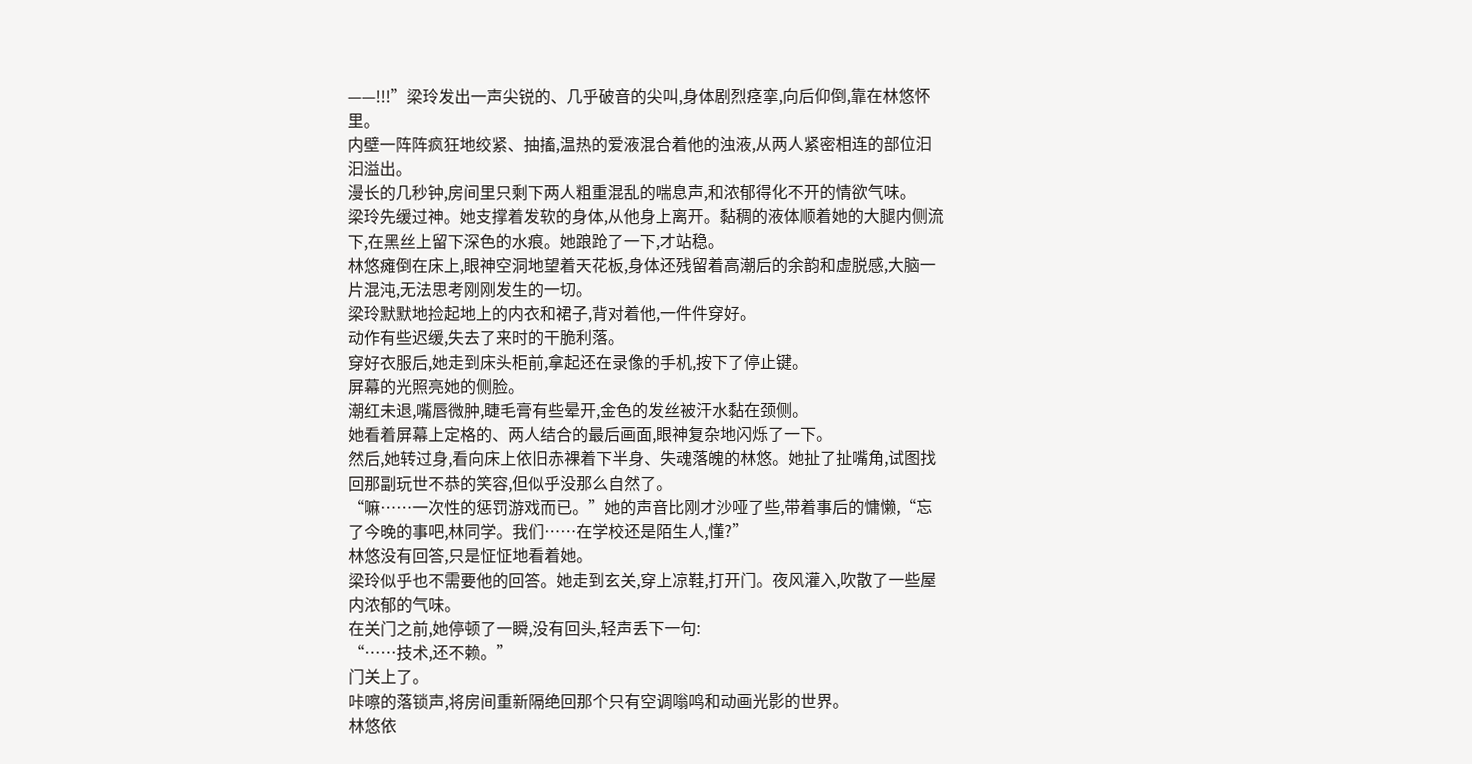——!!!”梁玲发出一声尖锐的、几乎破音的尖叫,身体剧烈痉挛,向后仰倒,靠在林悠怀里。
内壁一阵阵疯狂地绞紧、抽搐,温热的爱液混合着他的浊液,从两人紧密相连的部位汩汩溢出。
漫长的几秒钟,房间里只剩下两人粗重混乱的喘息声,和浓郁得化不开的情欲气味。
梁玲先缓过神。她支撑着发软的身体,从他身上离开。黏稠的液体顺着她的大腿内侧流下,在黑丝上留下深色的水痕。她踉跄了一下,才站稳。
林悠瘫倒在床上,眼神空洞地望着天花板,身体还残留着高潮后的余韵和虚脱感,大脑一片混沌,无法思考刚刚发生的一切。
梁玲默默地捡起地上的内衣和裙子,背对着他,一件件穿好。
动作有些迟缓,失去了来时的干脆利落。
穿好衣服后,她走到床头柜前,拿起还在录像的手机,按下了停止键。
屏幕的光照亮她的侧脸。
潮红未退,嘴唇微肿,睫毛膏有些晕开,金色的发丝被汗水黏在颈侧。
她看着屏幕上定格的、两人结合的最后画面,眼神复杂地闪烁了一下。
然后,她转过身,看向床上依旧赤裸着下半身、失魂落魄的林悠。她扯了扯嘴角,试图找回那副玩世不恭的笑容,但似乎没那么自然了。
“嘛……一次性的惩罚游戏而已。”她的声音比刚才沙哑了些,带着事后的慵懒,“忘了今晚的事吧,林同学。我们……在学校还是陌生人,懂?”
林悠没有回答,只是怔怔地看着她。
梁玲似乎也不需要他的回答。她走到玄关,穿上凉鞋,打开门。夜风灌入,吹散了一些屋内浓郁的气味。
在关门之前,她停顿了一瞬,没有回头,轻声丢下一句:
“……技术,还不赖。”
门关上了。
咔嚓的落锁声,将房间重新隔绝回那个只有空调嗡鸣和动画光影的世界。
林悠依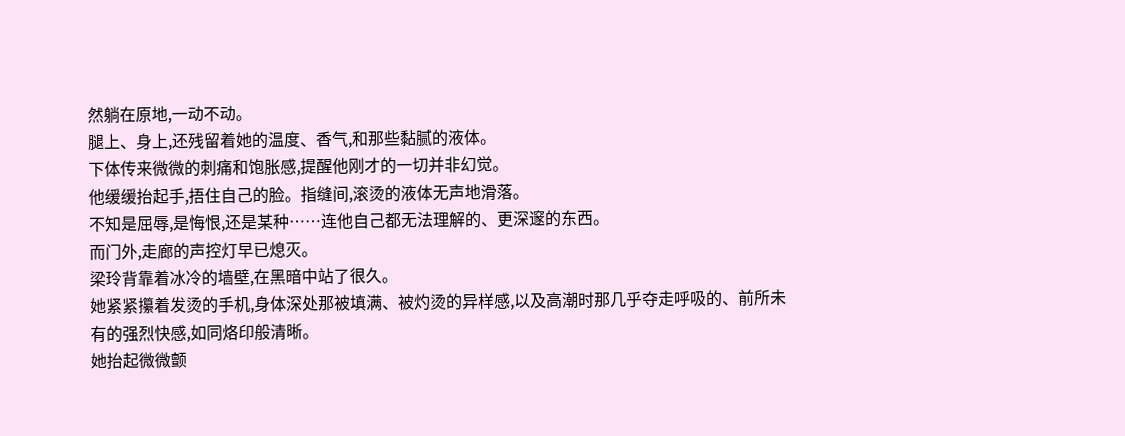然躺在原地,一动不动。
腿上、身上,还残留着她的温度、香气,和那些黏腻的液体。
下体传来微微的刺痛和饱胀感,提醒他刚才的一切并非幻觉。
他缓缓抬起手,捂住自己的脸。指缝间,滚烫的液体无声地滑落。
不知是屈辱,是悔恨,还是某种……连他自己都无法理解的、更深邃的东西。
而门外,走廊的声控灯早已熄灭。
梁玲背靠着冰冷的墙壁,在黑暗中站了很久。
她紧紧攥着发烫的手机,身体深处那被填满、被灼烫的异样感,以及高潮时那几乎夺走呼吸的、前所未有的强烈快感,如同烙印般清晰。
她抬起微微颤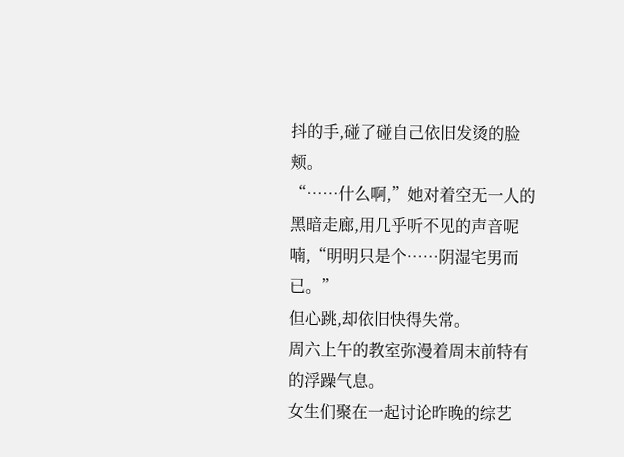抖的手,碰了碰自己依旧发烫的脸颊。
“……什么啊,”她对着空无一人的黑暗走廊,用几乎听不见的声音呢喃,“明明只是个……阴湿宅男而已。”
但心跳,却依旧快得失常。
周六上午的教室弥漫着周末前特有的浮躁气息。
女生们聚在一起讨论昨晚的综艺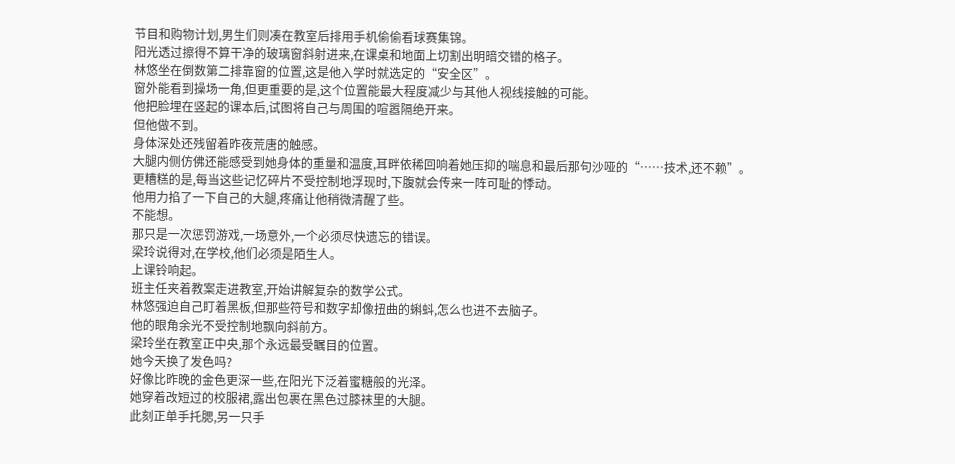节目和购物计划,男生们则凑在教室后排用手机偷偷看球赛集锦。
阳光透过擦得不算干净的玻璃窗斜射进来,在课桌和地面上切割出明暗交错的格子。
林悠坐在倒数第二排靠窗的位置,这是他入学时就选定的“安全区”。
窗外能看到操场一角,但更重要的是,这个位置能最大程度减少与其他人视线接触的可能。
他把脸埋在竖起的课本后,试图将自己与周围的喧嚣隔绝开来。
但他做不到。
身体深处还残留着昨夜荒唐的触感。
大腿内侧仿佛还能感受到她身体的重量和温度,耳畔依稀回响着她压抑的喘息和最后那句沙哑的“……技术,还不赖”。
更糟糕的是,每当这些记忆碎片不受控制地浮现时,下腹就会传来一阵可耻的悸动。
他用力掐了一下自己的大腿,疼痛让他稍微清醒了些。
不能想。
那只是一次惩罚游戏,一场意外,一个必须尽快遗忘的错误。
梁玲说得对,在学校,他们必须是陌生人。
上课铃响起。
班主任夹着教案走进教室,开始讲解复杂的数学公式。
林悠强迫自己盯着黑板,但那些符号和数字却像扭曲的蝌蚪,怎么也进不去脑子。
他的眼角余光不受控制地飘向斜前方。
梁玲坐在教室正中央,那个永远最受瞩目的位置。
她今天换了发色吗?
好像比昨晚的金色更深一些,在阳光下泛着蜜糖般的光泽。
她穿着改短过的校服裙,露出包裹在黑色过膝袜里的大腿。
此刻正单手托腮,另一只手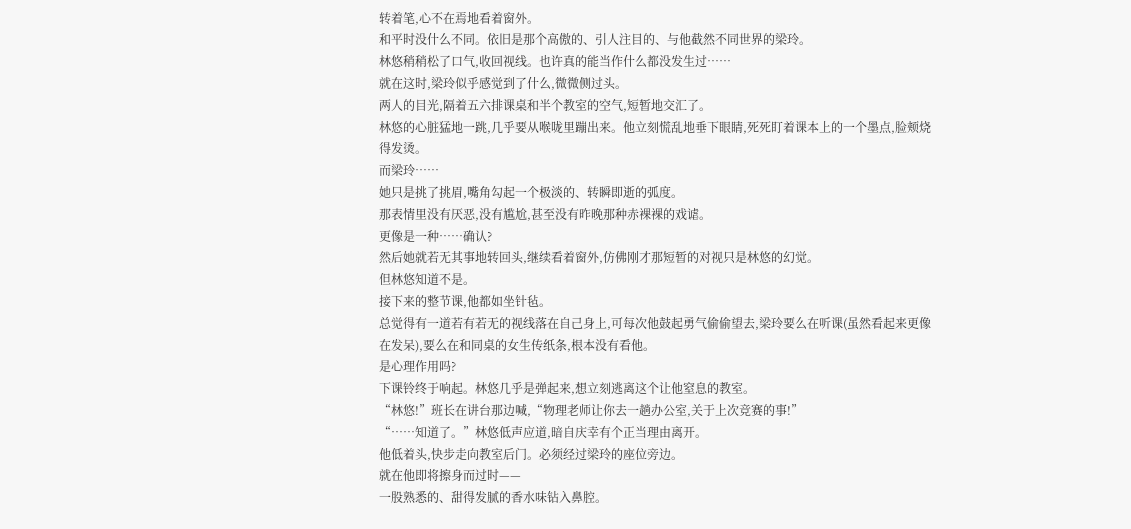转着笔,心不在焉地看着窗外。
和平时没什么不同。依旧是那个高傲的、引人注目的、与他截然不同世界的梁玲。
林悠稍稍松了口气,收回视线。也许真的能当作什么都没发生过……
就在这时,梁玲似乎感觉到了什么,微微侧过头。
两人的目光,隔着五六排课桌和半个教室的空气,短暂地交汇了。
林悠的心脏猛地一跳,几乎要从喉咙里蹦出来。他立刻慌乱地垂下眼睛,死死盯着课本上的一个墨点,脸颊烧得发烫。
而梁玲……
她只是挑了挑眉,嘴角勾起一个极淡的、转瞬即逝的弧度。
那表情里没有厌恶,没有尴尬,甚至没有昨晚那种赤裸裸的戏谑。
更像是一种……确认?
然后她就若无其事地转回头,继续看着窗外,仿佛刚才那短暂的对视只是林悠的幻觉。
但林悠知道不是。
接下来的整节课,他都如坐针毡。
总觉得有一道若有若无的视线落在自己身上,可每次他鼓起勇气偷偷望去,梁玲要么在听课(虽然看起来更像在发呆),要么在和同桌的女生传纸条,根本没有看他。
是心理作用吗?
下课铃终于响起。林悠几乎是弹起来,想立刻逃离这个让他窒息的教室。
“林悠!”班长在讲台那边喊,“物理老师让你去一趟办公室,关于上次竞赛的事!”
“……知道了。”林悠低声应道,暗自庆幸有个正当理由离开。
他低着头,快步走向教室后门。必须经过梁玲的座位旁边。
就在他即将擦身而过时——
一股熟悉的、甜得发腻的香水味钻入鼻腔。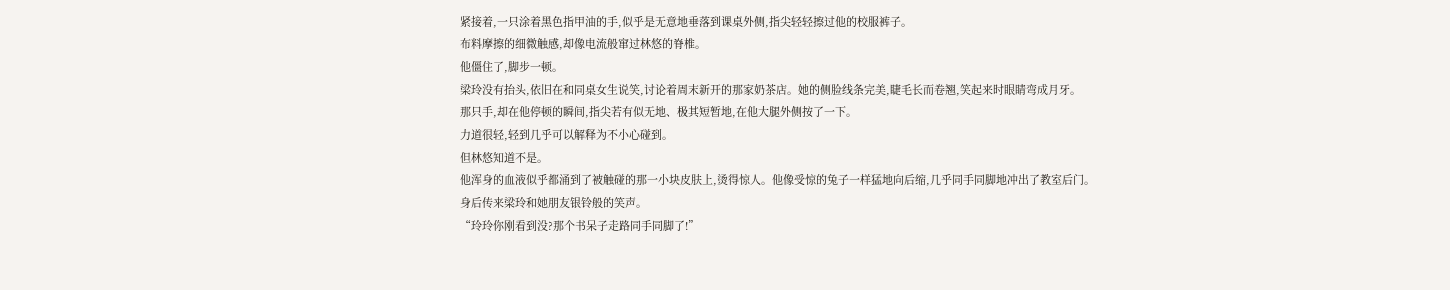紧接着,一只涂着黑色指甲油的手,似乎是无意地垂落到课桌外侧,指尖轻轻擦过他的校服裤子。
布料摩擦的细微触感,却像电流般窜过林悠的脊椎。
他僵住了,脚步一顿。
梁玲没有抬头,依旧在和同桌女生说笑,讨论着周末新开的那家奶茶店。她的侧脸线条完美,睫毛长而卷翘,笑起来时眼睛弯成月牙。
那只手,却在他停顿的瞬间,指尖若有似无地、极其短暂地,在他大腿外侧按了一下。
力道很轻,轻到几乎可以解释为不小心碰到。
但林悠知道不是。
他浑身的血液似乎都涌到了被触碰的那一小块皮肤上,烫得惊人。他像受惊的兔子一样猛地向后缩,几乎同手同脚地冲出了教室后门。
身后传来梁玲和她朋友银铃般的笑声。
“玲玲你刚看到没?那个书呆子走路同手同脚了!”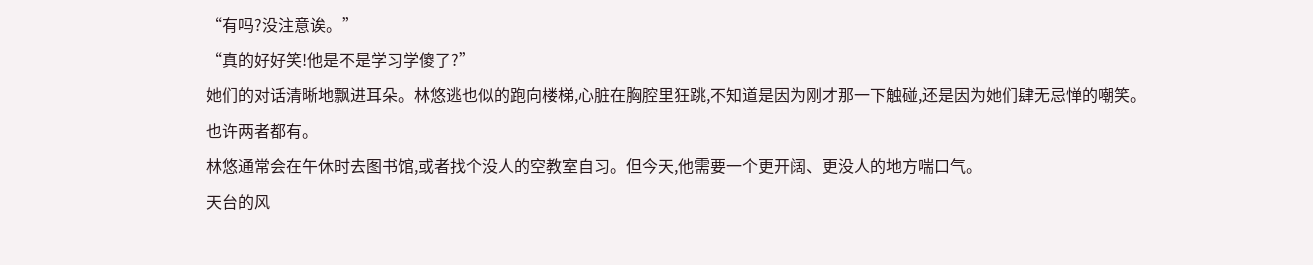“有吗?没注意诶。”
“真的好好笑!他是不是学习学傻了?”
她们的对话清晰地飘进耳朵。林悠逃也似的跑向楼梯,心脏在胸腔里狂跳,不知道是因为刚才那一下触碰,还是因为她们肆无忌惮的嘲笑。
也许两者都有。
林悠通常会在午休时去图书馆,或者找个没人的空教室自习。但今天,他需要一个更开阔、更没人的地方喘口气。
天台的风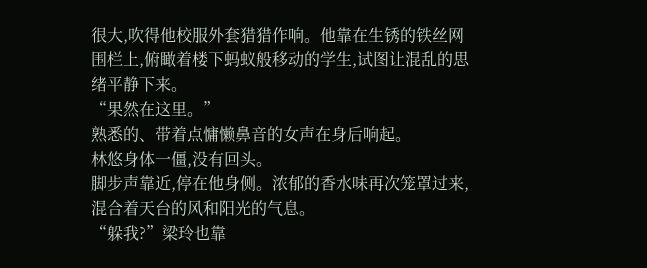很大,吹得他校服外套猎猎作响。他靠在生锈的铁丝网围栏上,俯瞰着楼下蚂蚁般移动的学生,试图让混乱的思绪平静下来。
“果然在这里。”
熟悉的、带着点慵懒鼻音的女声在身后响起。
林悠身体一僵,没有回头。
脚步声靠近,停在他身侧。浓郁的香水味再次笼罩过来,混合着天台的风和阳光的气息。
“躲我?”梁玲也靠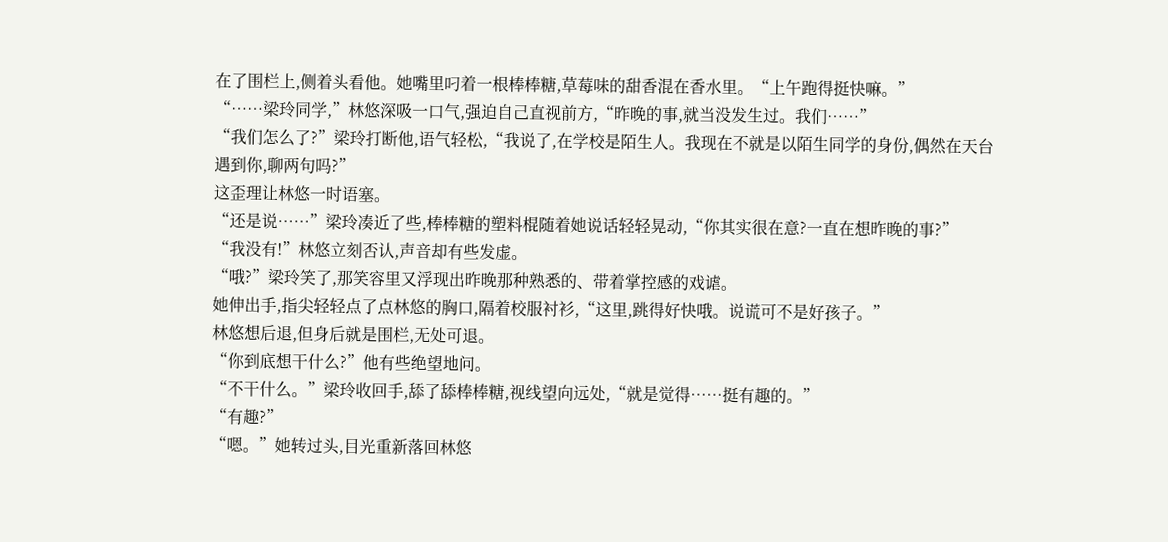在了围栏上,侧着头看他。她嘴里叼着一根棒棒糖,草莓味的甜香混在香水里。“上午跑得挺快嘛。”
“……梁玲同学,”林悠深吸一口气,强迫自己直视前方,“昨晚的事,就当没发生过。我们……”
“我们怎么了?”梁玲打断他,语气轻松,“我说了,在学校是陌生人。我现在不就是以陌生同学的身份,偶然在天台遇到你,聊两句吗?”
这歪理让林悠一时语塞。
“还是说……”梁玲凑近了些,棒棒糖的塑料棍随着她说话轻轻晃动,“你其实很在意?一直在想昨晚的事?”
“我没有!”林悠立刻否认,声音却有些发虚。
“哦?”梁玲笑了,那笑容里又浮现出昨晚那种熟悉的、带着掌控感的戏谑。
她伸出手,指尖轻轻点了点林悠的胸口,隔着校服衬衫,“这里,跳得好快哦。说谎可不是好孩子。”
林悠想后退,但身后就是围栏,无处可退。
“你到底想干什么?”他有些绝望地问。
“不干什么。”梁玲收回手,舔了舔棒棒糖,视线望向远处,“就是觉得……挺有趣的。”
“有趣?”
“嗯。”她转过头,目光重新落回林悠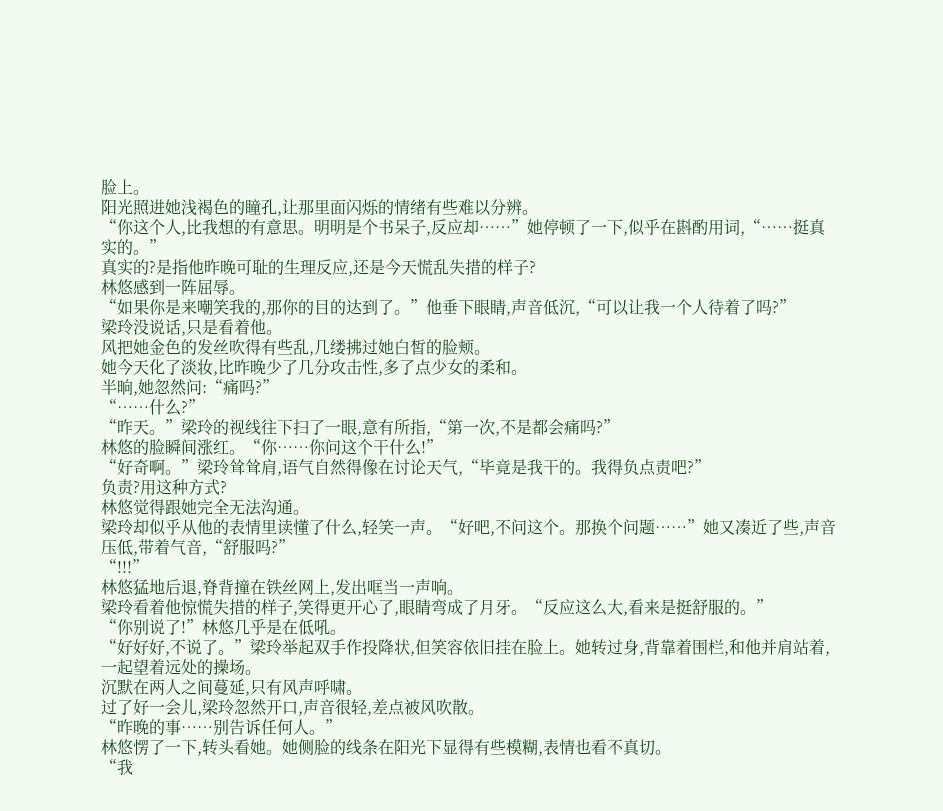脸上。
阳光照进她浅褐色的瞳孔,让那里面闪烁的情绪有些难以分辨。
“你这个人,比我想的有意思。明明是个书呆子,反应却……”她停顿了一下,似乎在斟酌用词,“……挺真实的。”
真实的?是指他昨晚可耻的生理反应,还是今天慌乱失措的样子?
林悠感到一阵屈辱。
“如果你是来嘲笑我的,那你的目的达到了。”他垂下眼睛,声音低沉,“可以让我一个人待着了吗?”
梁玲没说话,只是看着他。
风把她金色的发丝吹得有些乱,几缕拂过她白皙的脸颊。
她今天化了淡妆,比昨晚少了几分攻击性,多了点少女的柔和。
半晌,她忽然问:“痛吗?”
“……什么?”
“昨天。”梁玲的视线往下扫了一眼,意有所指,“第一次,不是都会痛吗?”
林悠的脸瞬间涨红。“你……你问这个干什么!”
“好奇啊。”梁玲耸耸肩,语气自然得像在讨论天气,“毕竟是我干的。我得负点责吧?”
负责?用这种方式?
林悠觉得跟她完全无法沟通。
梁玲却似乎从他的表情里读懂了什么,轻笑一声。“好吧,不问这个。那换个问题……”她又凑近了些,声音压低,带着气音,“舒服吗?”
“!!!”
林悠猛地后退,脊背撞在铁丝网上,发出哐当一声响。
梁玲看着他惊慌失措的样子,笑得更开心了,眼睛弯成了月牙。“反应这么大,看来是挺舒服的。”
“你别说了!”林悠几乎是在低吼。
“好好好,不说了。”梁玲举起双手作投降状,但笑容依旧挂在脸上。她转过身,背靠着围栏,和他并肩站着,一起望着远处的操场。
沉默在两人之间蔓延,只有风声呼啸。
过了好一会儿,梁玲忽然开口,声音很轻,差点被风吹散。
“昨晚的事……别告诉任何人。”
林悠愣了一下,转头看她。她侧脸的线条在阳光下显得有些模糊,表情也看不真切。
“我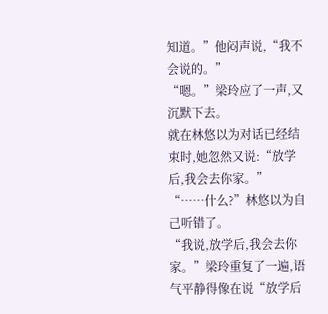知道。”他闷声说,“我不会说的。”
“嗯。”梁玲应了一声,又沉默下去。
就在林悠以为对话已经结束时,她忽然又说:“放学后,我会去你家。”
“……什么?”林悠以为自己听错了。
“我说,放学后,我会去你家。”梁玲重复了一遍,语气平静得像在说“放学后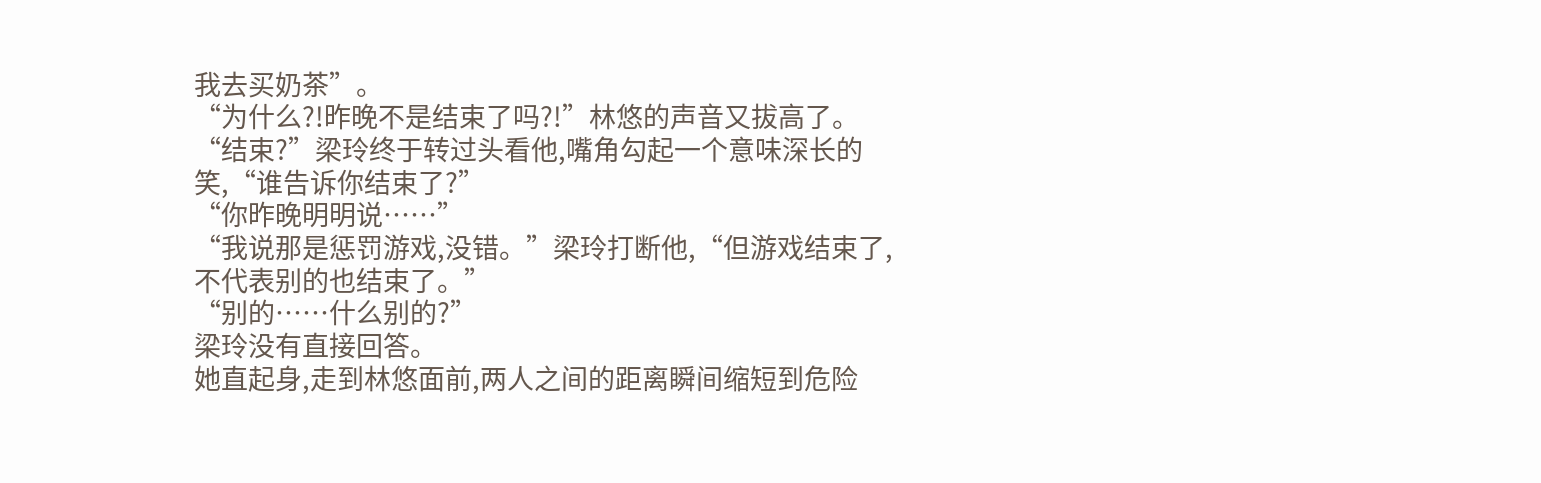我去买奶茶”。
“为什么?!昨晚不是结束了吗?!”林悠的声音又拔高了。
“结束?”梁玲终于转过头看他,嘴角勾起一个意味深长的笑,“谁告诉你结束了?”
“你昨晚明明说……”
“我说那是惩罚游戏,没错。”梁玲打断他,“但游戏结束了,不代表别的也结束了。”
“别的……什么别的?”
梁玲没有直接回答。
她直起身,走到林悠面前,两人之间的距离瞬间缩短到危险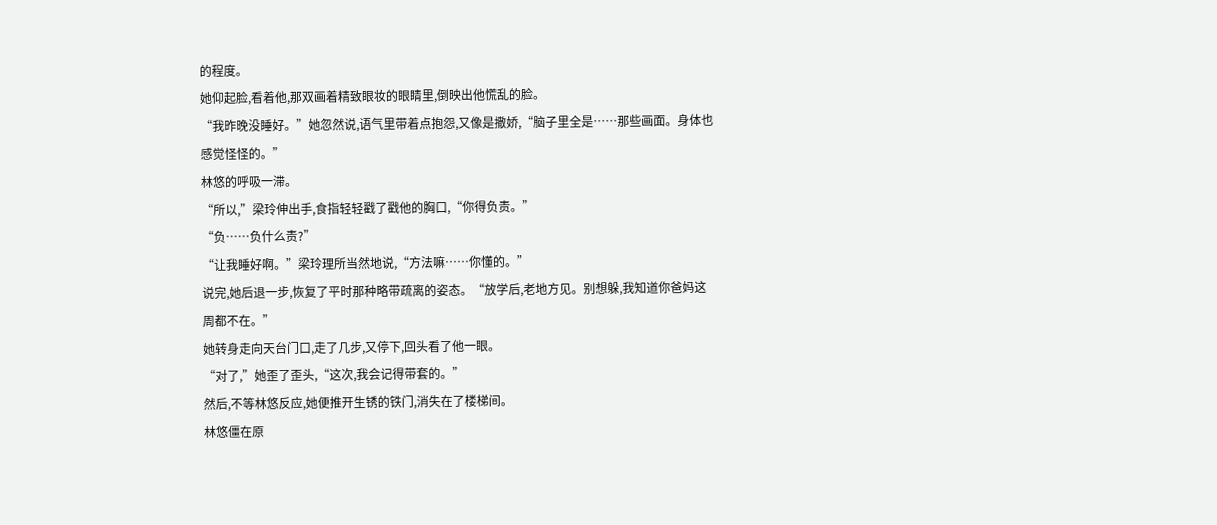的程度。
她仰起脸,看着他,那双画着精致眼妆的眼睛里,倒映出他慌乱的脸。
“我昨晚没睡好。”她忽然说,语气里带着点抱怨,又像是撒娇,“脑子里全是……那些画面。身体也感觉怪怪的。”
林悠的呼吸一滞。
“所以,”梁玲伸出手,食指轻轻戳了戳他的胸口,“你得负责。”
“负……负什么责?”
“让我睡好啊。”梁玲理所当然地说,“方法嘛……你懂的。”
说完,她后退一步,恢复了平时那种略带疏离的姿态。“放学后,老地方见。别想躲,我知道你爸妈这周都不在。”
她转身走向天台门口,走了几步,又停下,回头看了他一眼。
“对了,”她歪了歪头,“这次,我会记得带套的。”
然后,不等林悠反应,她便推开生锈的铁门,消失在了楼梯间。
林悠僵在原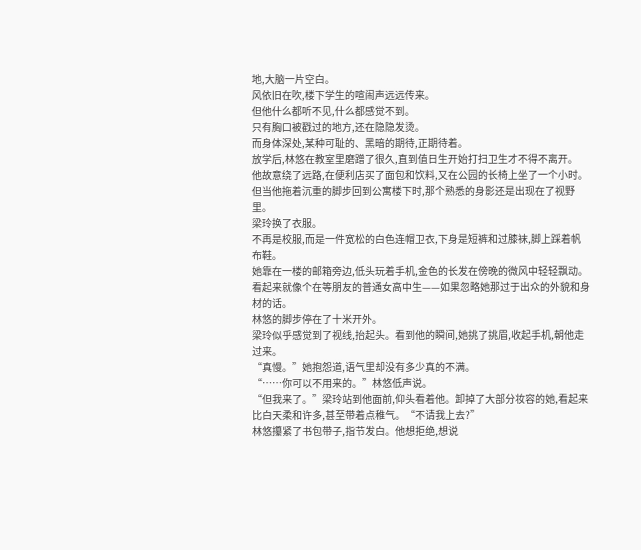地,大脑一片空白。
风依旧在吹,楼下学生的喧闹声远远传来。
但他什么都听不见,什么都感觉不到。
只有胸口被戳过的地方,还在隐隐发烫。
而身体深处,某种可耻的、黑暗的期待,正期待着。
放学后,林悠在教室里磨蹭了很久,直到值日生开始打扫卫生才不得不离开。
他故意绕了远路,在便利店买了面包和饮料,又在公园的长椅上坐了一个小时。
但当他拖着沉重的脚步回到公寓楼下时,那个熟悉的身影还是出现在了视野里。
梁玲换了衣服。
不再是校服,而是一件宽松的白色连帽卫衣,下身是短裤和过膝袜,脚上踩着帆布鞋。
她靠在一楼的邮箱旁边,低头玩着手机,金色的长发在傍晚的微风中轻轻飘动。
看起来就像个在等朋友的普通女高中生——如果忽略她那过于出众的外貌和身材的话。
林悠的脚步停在了十米开外。
梁玲似乎感觉到了视线,抬起头。看到他的瞬间,她挑了挑眉,收起手机,朝他走过来。
“真慢。”她抱怨道,语气里却没有多少真的不满。
“……你可以不用来的。”林悠低声说。
“但我来了。”梁玲站到他面前,仰头看着他。卸掉了大部分妆容的她,看起来比白天柔和许多,甚至带着点稚气。“不请我上去?”
林悠攥紧了书包带子,指节发白。他想拒绝,想说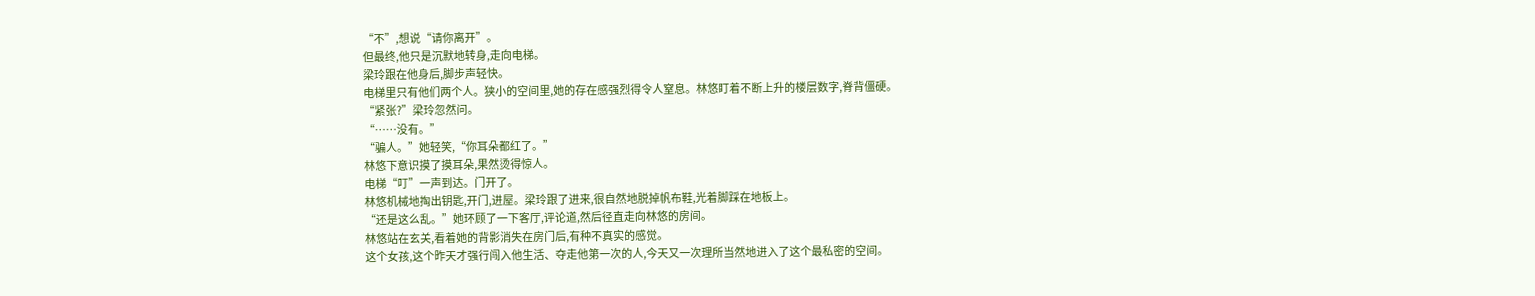“不”,想说“请你离开”。
但最终,他只是沉默地转身,走向电梯。
梁玲跟在他身后,脚步声轻快。
电梯里只有他们两个人。狭小的空间里,她的存在感强烈得令人窒息。林悠盯着不断上升的楼层数字,脊背僵硬。
“紧张?”梁玲忽然问。
“……没有。”
“骗人。”她轻笑,“你耳朵都红了。”
林悠下意识摸了摸耳朵,果然烫得惊人。
电梯“叮”一声到达。门开了。
林悠机械地掏出钥匙,开门,进屋。梁玲跟了进来,很自然地脱掉帆布鞋,光着脚踩在地板上。
“还是这么乱。”她环顾了一下客厅,评论道,然后径直走向林悠的房间。
林悠站在玄关,看着她的背影消失在房门后,有种不真实的感觉。
这个女孩,这个昨天才强行闯入他生活、夺走他第一次的人,今天又一次理所当然地进入了这个最私密的空间。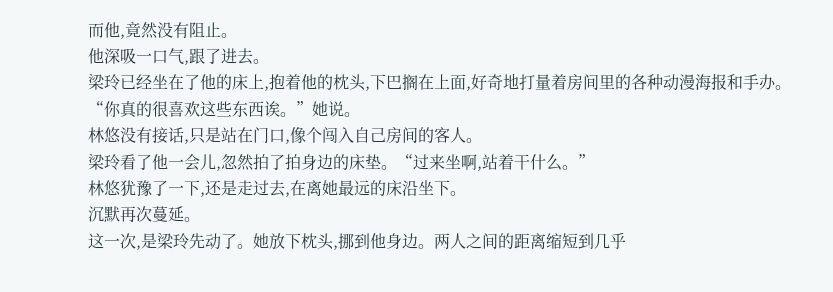而他,竟然没有阻止。
他深吸一口气,跟了进去。
梁玲已经坐在了他的床上,抱着他的枕头,下巴搁在上面,好奇地打量着房间里的各种动漫海报和手办。
“你真的很喜欢这些东西诶。”她说。
林悠没有接话,只是站在门口,像个闯入自己房间的客人。
梁玲看了他一会儿,忽然拍了拍身边的床垫。“过来坐啊,站着干什么。”
林悠犹豫了一下,还是走过去,在离她最远的床沿坐下。
沉默再次蔓延。
这一次,是梁玲先动了。她放下枕头,挪到他身边。两人之间的距离缩短到几乎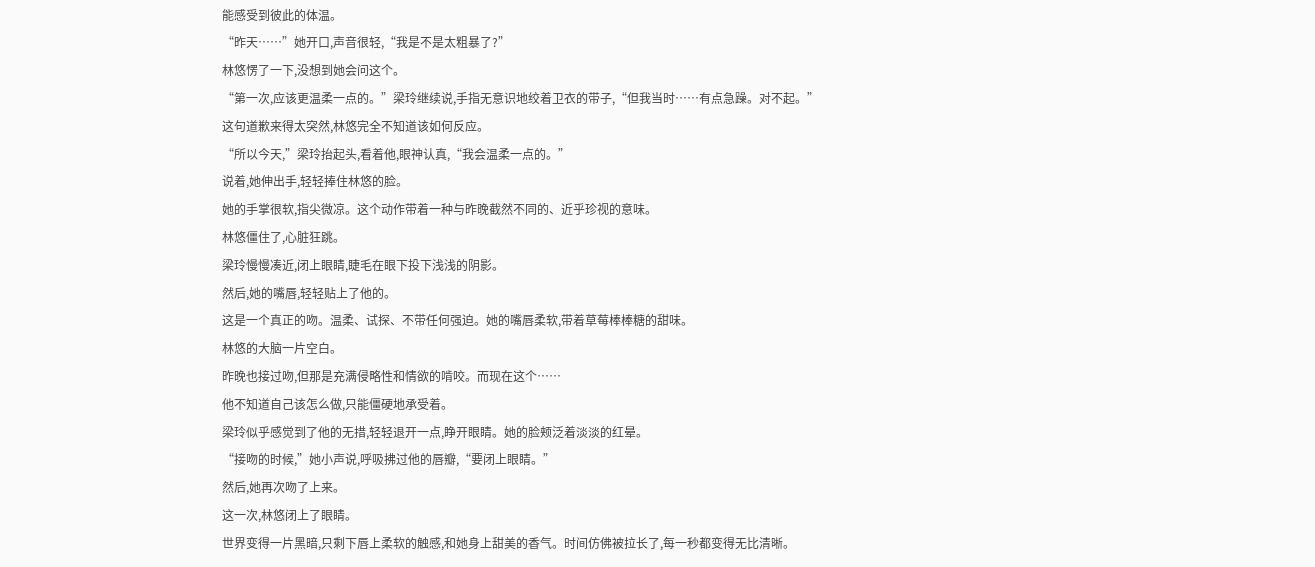能感受到彼此的体温。
“昨天……”她开口,声音很轻,“我是不是太粗暴了?”
林悠愣了一下,没想到她会问这个。
“第一次,应该更温柔一点的。”梁玲继续说,手指无意识地绞着卫衣的带子,“但我当时……有点急躁。对不起。”
这句道歉来得太突然,林悠完全不知道该如何反应。
“所以今天,”梁玲抬起头,看着他,眼神认真,“我会温柔一点的。”
说着,她伸出手,轻轻捧住林悠的脸。
她的手掌很软,指尖微凉。这个动作带着一种与昨晚截然不同的、近乎珍视的意味。
林悠僵住了,心脏狂跳。
梁玲慢慢凑近,闭上眼睛,睫毛在眼下投下浅浅的阴影。
然后,她的嘴唇,轻轻贴上了他的。
这是一个真正的吻。温柔、试探、不带任何强迫。她的嘴唇柔软,带着草莓棒棒糖的甜味。
林悠的大脑一片空白。
昨晚也接过吻,但那是充满侵略性和情欲的啃咬。而现在这个……
他不知道自己该怎么做,只能僵硬地承受着。
梁玲似乎感觉到了他的无措,轻轻退开一点,睁开眼睛。她的脸颊泛着淡淡的红晕。
“接吻的时候,”她小声说,呼吸拂过他的唇瓣,“要闭上眼睛。”
然后,她再次吻了上来。
这一次,林悠闭上了眼睛。
世界变得一片黑暗,只剩下唇上柔软的触感,和她身上甜美的香气。时间仿佛被拉长了,每一秒都变得无比清晰。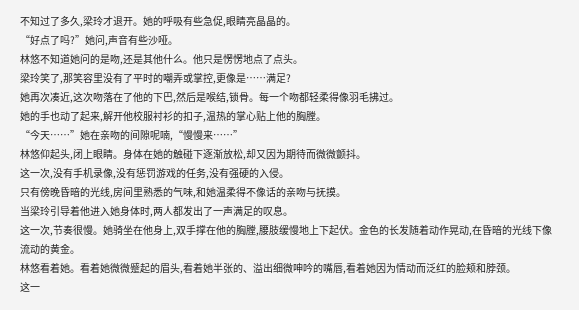不知过了多久,梁玲才退开。她的呼吸有些急促,眼睛亮晶晶的。
“好点了吗?”她问,声音有些沙哑。
林悠不知道她问的是吻,还是其他什么。他只是愣愣地点了点头。
梁玲笑了,那笑容里没有了平时的嘲弄或掌控,更像是……满足?
她再次凑近,这次吻落在了他的下巴,然后是喉结,锁骨。每一个吻都轻柔得像羽毛拂过。
她的手也动了起来,解开他校服衬衫的扣子,温热的掌心贴上他的胸膛。
“今天……”她在亲吻的间隙呢喃,“慢慢来……”
林悠仰起头,闭上眼睛。身体在她的触碰下逐渐放松,却又因为期待而微微颤抖。
这一次,没有手机录像,没有惩罚游戏的任务,没有强硬的入侵。
只有傍晚昏暗的光线,房间里熟悉的气味,和她温柔得不像话的亲吻与抚摸。
当梁玲引导着他进入她身体时,两人都发出了一声满足的叹息。
这一次,节奏很慢。她骑坐在他身上,双手撑在他的胸膛,腰肢缓慢地上下起伏。金色的长发随着动作晃动,在昏暗的光线下像流动的黄金。
林悠看着她。看着她微微蹙起的眉头,看着她半张的、溢出细微呻吟的嘴唇,看着她因为情动而泛红的脸颊和脖颈。
这一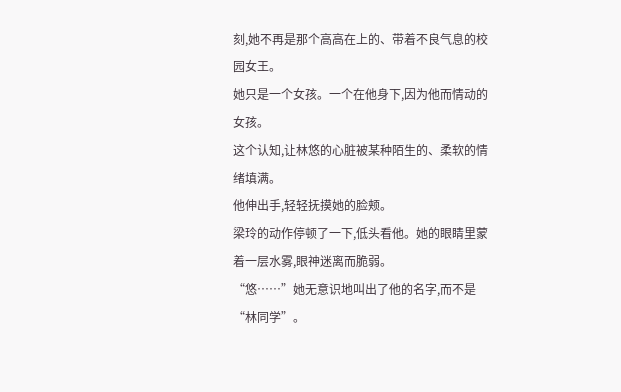刻,她不再是那个高高在上的、带着不良气息的校园女王。
她只是一个女孩。一个在他身下,因为他而情动的女孩。
这个认知,让林悠的心脏被某种陌生的、柔软的情绪填满。
他伸出手,轻轻抚摸她的脸颊。
梁玲的动作停顿了一下,低头看他。她的眼睛里蒙着一层水雾,眼神迷离而脆弱。
“悠……”她无意识地叫出了他的名字,而不是“林同学”。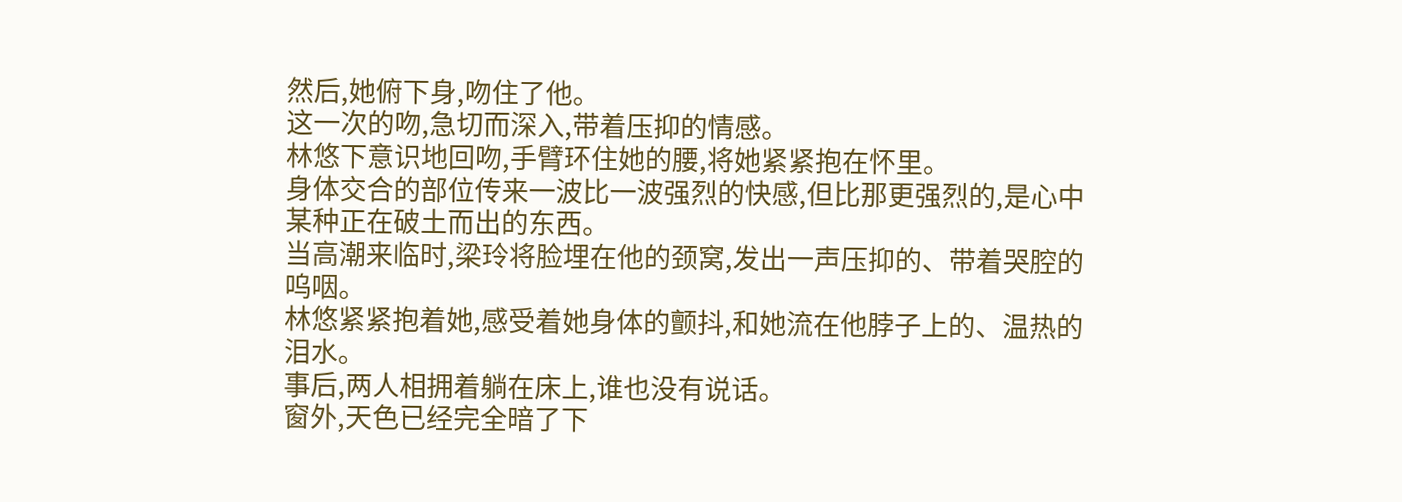然后,她俯下身,吻住了他。
这一次的吻,急切而深入,带着压抑的情感。
林悠下意识地回吻,手臂环住她的腰,将她紧紧抱在怀里。
身体交合的部位传来一波比一波强烈的快感,但比那更强烈的,是心中某种正在破土而出的东西。
当高潮来临时,梁玲将脸埋在他的颈窝,发出一声压抑的、带着哭腔的呜咽。
林悠紧紧抱着她,感受着她身体的颤抖,和她流在他脖子上的、温热的泪水。
事后,两人相拥着躺在床上,谁也没有说话。
窗外,天色已经完全暗了下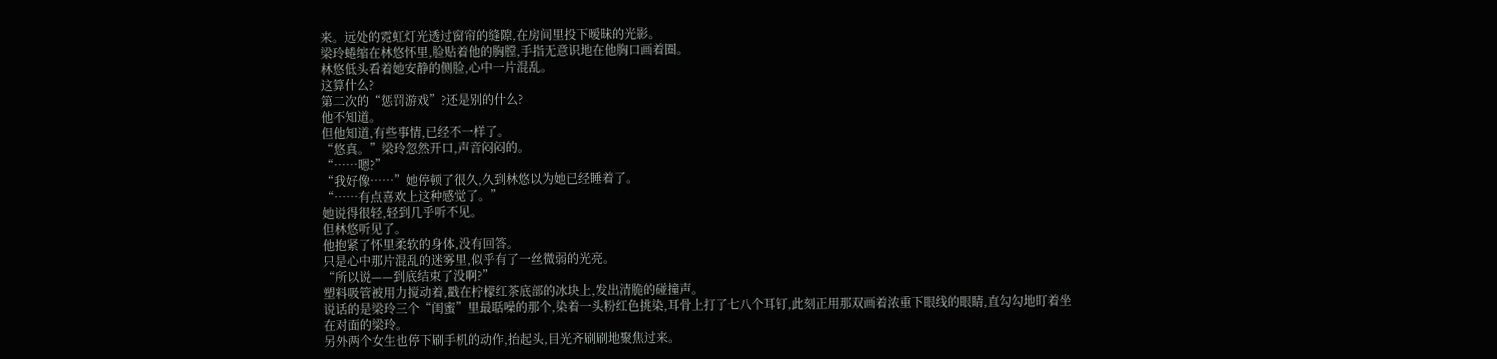来。远处的霓虹灯光透过窗帘的缝隙,在房间里投下暧昧的光影。
梁玲蜷缩在林悠怀里,脸贴着他的胸膛,手指无意识地在他胸口画着圈。
林悠低头看着她安静的侧脸,心中一片混乱。
这算什么?
第二次的“惩罚游戏”?还是别的什么?
他不知道。
但他知道,有些事情,已经不一样了。
“悠真。”梁玲忽然开口,声音闷闷的。
“……嗯?”
“我好像……”她停顿了很久,久到林悠以为她已经睡着了。
“……有点喜欢上这种感觉了。”
她说得很轻,轻到几乎听不见。
但林悠听见了。
他抱紧了怀里柔软的身体,没有回答。
只是心中那片混乱的迷雾里,似乎有了一丝微弱的光亮。
“所以说——到底结束了没啊?”
塑料吸管被用力搅动着,戳在柠檬红茶底部的冰块上,发出清脆的碰撞声。
说话的是梁玲三个“闺蜜”里最聒噪的那个,染着一头粉红色挑染,耳骨上打了七八个耳钉,此刻正用那双画着浓重下眼线的眼睛,直勾勾地盯着坐在对面的梁玲。
另外两个女生也停下刷手机的动作,抬起头,目光齐刷刷地聚焦过来。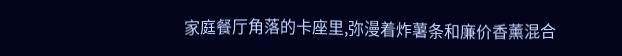家庭餐厅角落的卡座里,弥漫着炸薯条和廉价香薰混合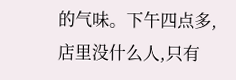的气味。下午四点多,店里没什么人,只有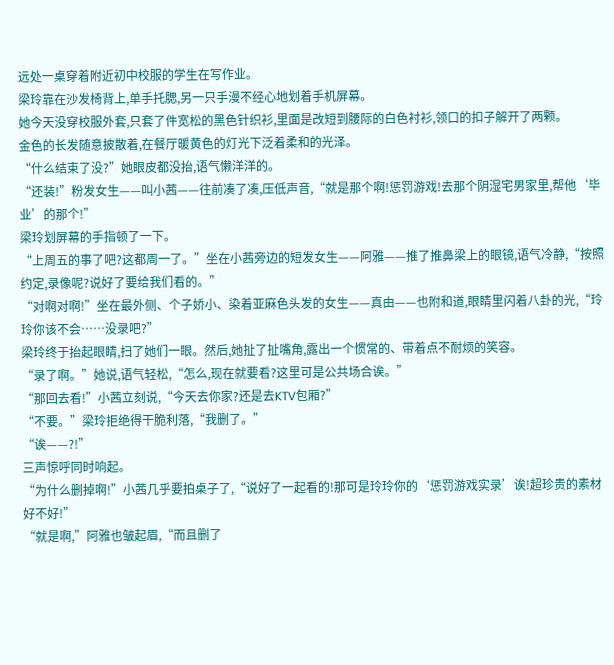远处一桌穿着附近初中校服的学生在写作业。
梁玲靠在沙发椅背上,单手托腮,另一只手漫不经心地划着手机屏幕。
她今天没穿校服外套,只套了件宽松的黑色针织衫,里面是改短到腰际的白色衬衫,领口的扣子解开了两颗。
金色的长发随意披散着,在餐厅暖黄色的灯光下泛着柔和的光泽。
“什么结束了没?”她眼皮都没抬,语气懒洋洋的。
“还装!”粉发女生——叫小茜——往前凑了凑,压低声音,“就是那个啊!惩罚游戏!去那个阴湿宅男家里,帮他‘毕业’的那个!”
梁玲划屏幕的手指顿了一下。
“上周五的事了吧?这都周一了。”坐在小茜旁边的短发女生——阿雅——推了推鼻梁上的眼镜,语气冷静,“按照约定,录像呢?说好了要给我们看的。”
“对啊对啊!”坐在最外侧、个子娇小、染着亚麻色头发的女生——真由——也附和道,眼睛里闪着八卦的光,“玲玲你该不会……没录吧?”
梁玲终于抬起眼睛,扫了她们一眼。然后,她扯了扯嘴角,露出一个惯常的、带着点不耐烦的笑容。
“录了啊。”她说,语气轻松,“怎么,现在就要看?这里可是公共场合诶。”
“那回去看!”小茜立刻说,“今天去你家?还是去KTV包厢?”
“不要。”梁玲拒绝得干脆利落,“我删了。”
“诶——?!”
三声惊呼同时响起。
“为什么删掉啊!”小茜几乎要拍桌子了,“说好了一起看的!那可是玲玲你的‘惩罚游戏实录’诶!超珍贵的素材好不好!”
“就是啊,”阿雅也皱起眉,“而且删了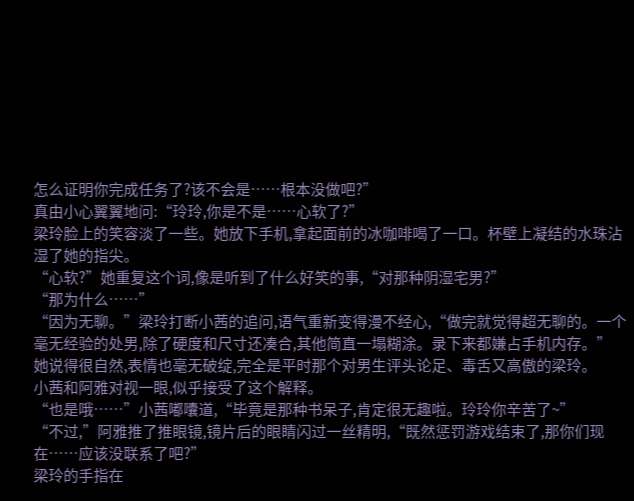怎么证明你完成任务了?该不会是……根本没做吧?”
真由小心翼翼地问:“玲玲,你是不是……心软了?”
梁玲脸上的笑容淡了一些。她放下手机,拿起面前的冰咖啡喝了一口。杯壁上凝结的水珠沾湿了她的指尖。
“心软?”她重复这个词,像是听到了什么好笑的事,“对那种阴湿宅男?”
“那为什么……”
“因为无聊。”梁玲打断小茜的追问,语气重新变得漫不经心,“做完就觉得超无聊的。一个毫无经验的处男,除了硬度和尺寸还凑合,其他简直一塌糊涂。录下来都嫌占手机内存。”
她说得很自然,表情也毫无破绽,完全是平时那个对男生评头论足、毒舌又高傲的梁玲。
小茜和阿雅对视一眼,似乎接受了这个解释。
“也是哦……”小茜嘟囔道,“毕竟是那种书呆子,肯定很无趣啦。玲玲你辛苦了~”
“不过,”阿雅推了推眼镜,镜片后的眼睛闪过一丝精明,“既然惩罚游戏结束了,那你们现在……应该没联系了吧?”
梁玲的手指在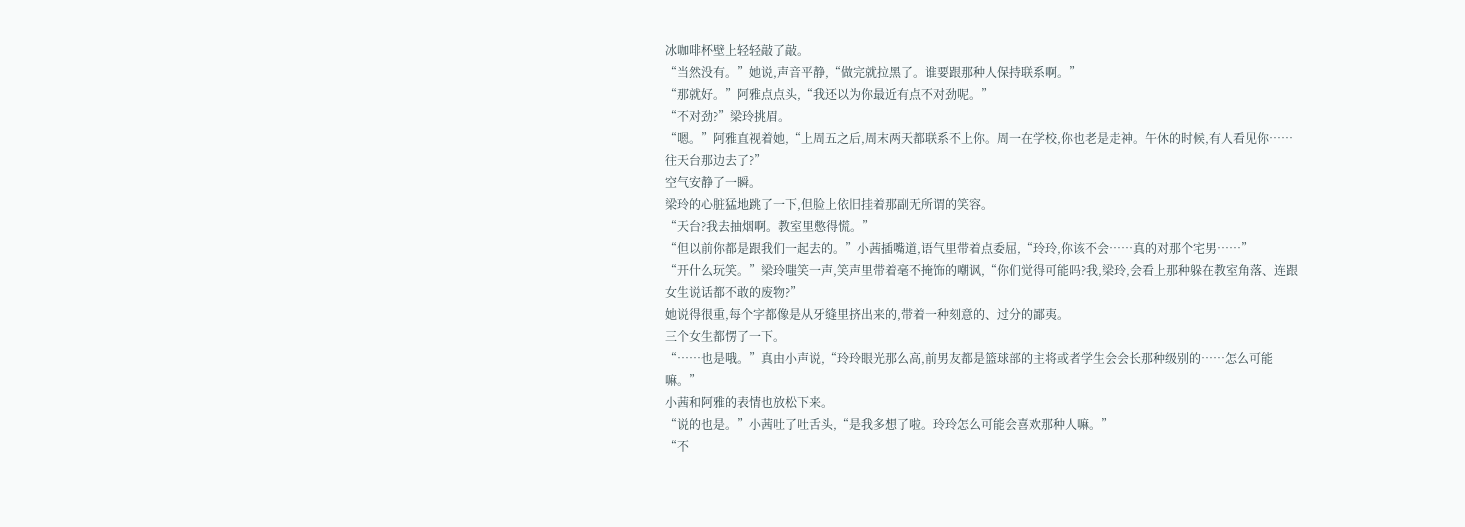冰咖啡杯壁上轻轻敲了敲。
“当然没有。”她说,声音平静,“做完就拉黑了。谁要跟那种人保持联系啊。”
“那就好。”阿雅点点头,“我还以为你最近有点不对劲呢。”
“不对劲?”梁玲挑眉。
“嗯。”阿雅直视着她,“上周五之后,周末两天都联系不上你。周一在学校,你也老是走神。午休的时候,有人看见你……往天台那边去了?”
空气安静了一瞬。
梁玲的心脏猛地跳了一下,但脸上依旧挂着那副无所谓的笑容。
“天台?我去抽烟啊。教室里憋得慌。”
“但以前你都是跟我们一起去的。”小茜插嘴道,语气里带着点委屈,“玲玲,你该不会……真的对那个宅男……”
“开什么玩笑。”梁玲嗤笑一声,笑声里带着毫不掩饰的嘲讽,“你们觉得可能吗?我,梁玲,会看上那种躲在教室角落、连跟女生说话都不敢的废物?”
她说得很重,每个字都像是从牙缝里挤出来的,带着一种刻意的、过分的鄙夷。
三个女生都愣了一下。
“……也是哦。”真由小声说,“玲玲眼光那么高,前男友都是篮球部的主将或者学生会会长那种级别的……怎么可能嘛。”
小茜和阿雅的表情也放松下来。
“说的也是。”小茜吐了吐舌头,“是我多想了啦。玲玲怎么可能会喜欢那种人嘛。”
“不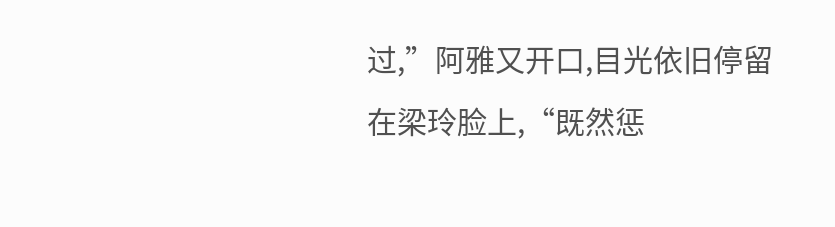过,”阿雅又开口,目光依旧停留在梁玲脸上,“既然惩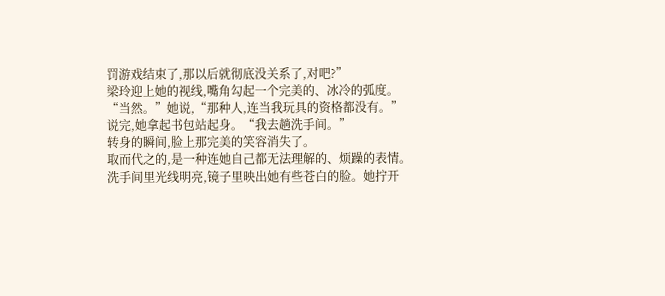罚游戏结束了,那以后就彻底没关系了,对吧?”
梁玲迎上她的视线,嘴角勾起一个完美的、冰冷的弧度。
“当然。”她说,“那种人,连当我玩具的资格都没有。”
说完,她拿起书包站起身。“我去趟洗手间。”
转身的瞬间,脸上那完美的笑容消失了。
取而代之的,是一种连她自己都无法理解的、烦躁的表情。
洗手间里光线明亮,镜子里映出她有些苍白的脸。她拧开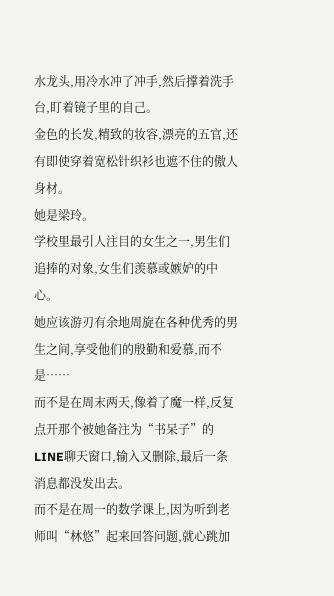水龙头,用冷水冲了冲手,然后撑着洗手台,盯着镜子里的自己。
金色的长发,精致的妆容,漂亮的五官,还有即使穿着宽松针织衫也遮不住的傲人身材。
她是梁玲。
学校里最引人注目的女生之一,男生们追捧的对象,女生们羡慕或嫉妒的中心。
她应该游刃有余地周旋在各种优秀的男生之间,享受他们的殷勤和爱慕,而不是……
而不是在周末两天,像着了魔一样,反复点开那个被她备注为“书呆子”的LINE聊天窗口,输入又删除,最后一条消息都没发出去。
而不是在周一的数学课上,因为听到老师叫“林悠”起来回答问题,就心跳加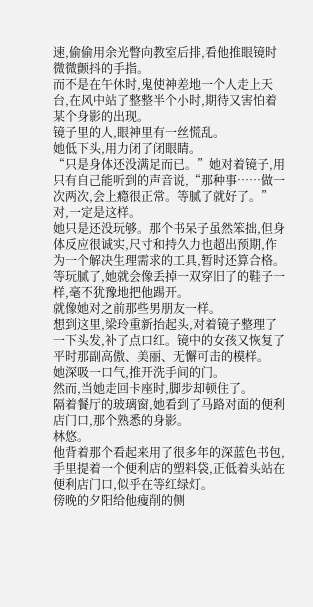速,偷偷用余光瞥向教室后排,看他推眼镜时微微颤抖的手指。
而不是在午休时,鬼使神差地一个人走上天台,在风中站了整整半个小时,期待又害怕着某个身影的出现。
镜子里的人,眼神里有一丝慌乱。
她低下头,用力闭了闭眼睛。
“只是身体还没满足而已。”她对着镜子,用只有自己能听到的声音说,“那种事……做一次两次,会上瘾很正常。等腻了就好了。”
对,一定是这样。
她只是还没玩够。那个书呆子虽然笨拙,但身体反应很诚实,尺寸和持久力也超出预期,作为一个解决生理需求的工具,暂时还算合格。
等玩腻了,她就会像丢掉一双穿旧了的鞋子一样,毫不犹豫地把他踢开。
就像她对之前那些男朋友一样。
想到这里,梁玲重新抬起头,对着镜子整理了一下头发,补了点口红。镜中的女孩又恢复了平时那副高傲、美丽、无懈可击的模样。
她深吸一口气,推开洗手间的门。
然而,当她走回卡座时,脚步却顿住了。
隔着餐厅的玻璃窗,她看到了马路对面的便利店门口,那个熟悉的身影。
林悠。
他背着那个看起来用了很多年的深蓝色书包,手里提着一个便利店的塑料袋,正低着头站在便利店门口,似乎在等红绿灯。
傍晚的夕阳给他瘦削的侧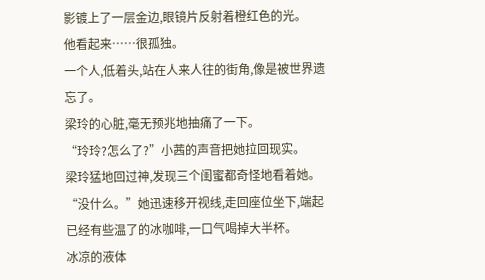影镀上了一层金边,眼镜片反射着橙红色的光。
他看起来……很孤独。
一个人,低着头,站在人来人往的街角,像是被世界遗忘了。
梁玲的心脏,毫无预兆地抽痛了一下。
“玲玲?怎么了?”小茜的声音把她拉回现实。
梁玲猛地回过神,发现三个闺蜜都奇怪地看着她。
“没什么。”她迅速移开视线,走回座位坐下,端起已经有些温了的冰咖啡,一口气喝掉大半杯。
冰凉的液体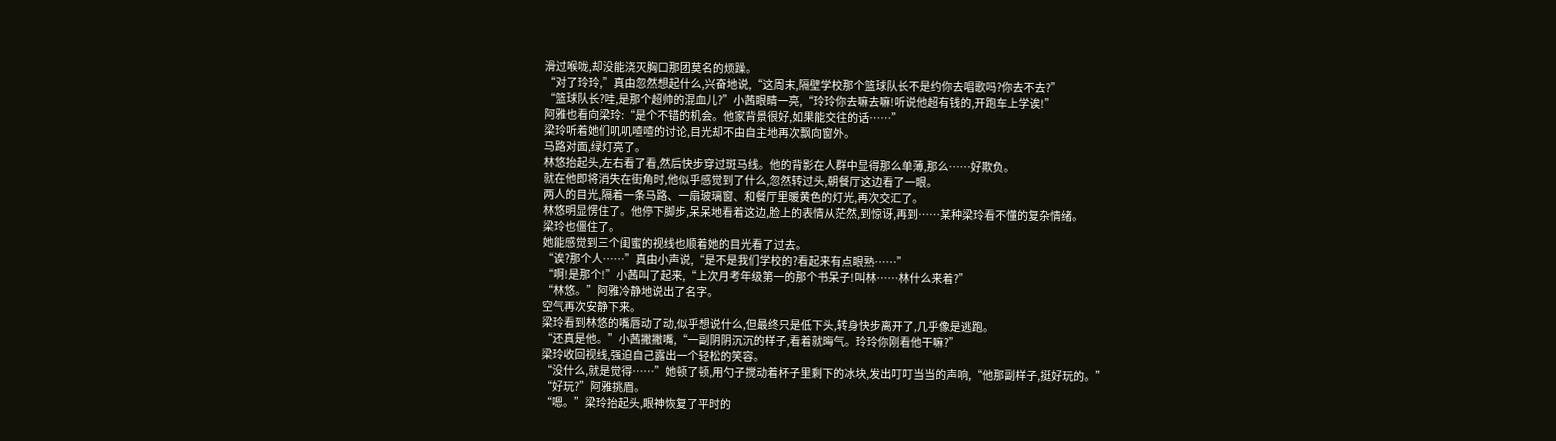滑过喉咙,却没能浇灭胸口那团莫名的烦躁。
“对了玲玲,”真由忽然想起什么,兴奋地说,“这周末,隔壁学校那个篮球队长不是约你去唱歌吗?你去不去?”
“篮球队长?哇,是那个超帅的混血儿?”小茜眼睛一亮,“玲玲你去嘛去嘛!听说他超有钱的,开跑车上学诶!”
阿雅也看向梁玲:“是个不错的机会。他家背景很好,如果能交往的话……”
梁玲听着她们叽叽喳喳的讨论,目光却不由自主地再次飘向窗外。
马路对面,绿灯亮了。
林悠抬起头,左右看了看,然后快步穿过斑马线。他的背影在人群中显得那么单薄,那么……好欺负。
就在他即将消失在街角时,他似乎感觉到了什么,忽然转过头,朝餐厅这边看了一眼。
两人的目光,隔着一条马路、一扇玻璃窗、和餐厅里暖黄色的灯光,再次交汇了。
林悠明显愣住了。他停下脚步,呆呆地看着这边,脸上的表情从茫然,到惊讶,再到……某种梁玲看不懂的复杂情绪。
梁玲也僵住了。
她能感觉到三个闺蜜的视线也顺着她的目光看了过去。
“诶?那个人……”真由小声说,“是不是我们学校的?看起来有点眼熟……”
“啊!是那个!”小茜叫了起来,“上次月考年级第一的那个书呆子!叫林……林什么来着?”
“林悠。”阿雅冷静地说出了名字。
空气再次安静下来。
梁玲看到林悠的嘴唇动了动,似乎想说什么,但最终只是低下头,转身快步离开了,几乎像是逃跑。
“还真是他。”小茜撇撇嘴,“一副阴阴沉沉的样子,看着就晦气。玲玲你刚看他干嘛?”
梁玲收回视线,强迫自己露出一个轻松的笑容。
“没什么,就是觉得……”她顿了顿,用勺子搅动着杯子里剩下的冰块,发出叮叮当当的声响,“他那副样子,挺好玩的。”
“好玩?”阿雅挑眉。
“嗯。”梁玲抬起头,眼神恢复了平时的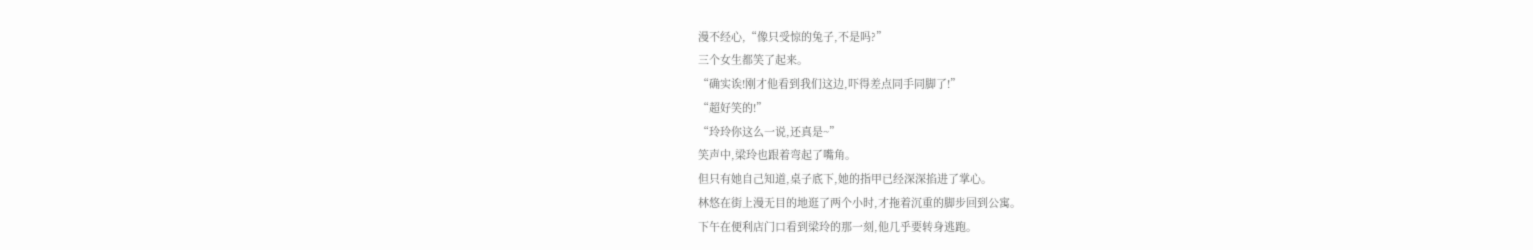漫不经心,“像只受惊的兔子,不是吗?”
三个女生都笑了起来。
“确实诶!刚才他看到我们这边,吓得差点同手同脚了!”
“超好笑的!”
“玲玲你这么一说,还真是~”
笑声中,梁玲也跟着弯起了嘴角。
但只有她自己知道,桌子底下,她的指甲已经深深掐进了掌心。
林悠在街上漫无目的地逛了两个小时,才拖着沉重的脚步回到公寓。
下午在便利店门口看到梁玲的那一刻,他几乎要转身逃跑。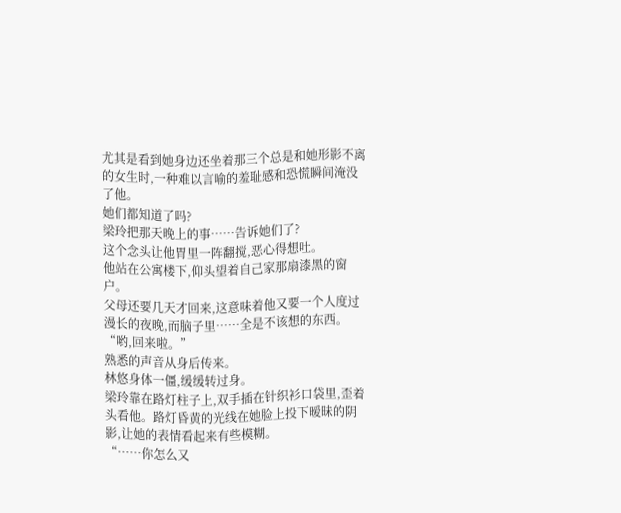尤其是看到她身边还坐着那三个总是和她形影不离的女生时,一种难以言喻的羞耻感和恐慌瞬间淹没了他。
她们都知道了吗?
梁玲把那天晚上的事……告诉她们了?
这个念头让他胃里一阵翻搅,恶心得想吐。
他站在公寓楼下,仰头望着自己家那扇漆黑的窗户。
父母还要几天才回来,这意味着他又要一个人度过漫长的夜晚,而脑子里……全是不该想的东西。
“哟,回来啦。”
熟悉的声音从身后传来。
林悠身体一僵,缓缓转过身。
梁玲靠在路灯柱子上,双手插在针织衫口袋里,歪着头看他。路灯昏黄的光线在她脸上投下暧昧的阴影,让她的表情看起来有些模糊。
“……你怎么又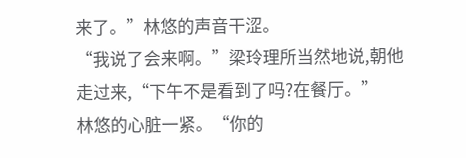来了。”林悠的声音干涩。
“我说了会来啊。”梁玲理所当然地说,朝他走过来,“下午不是看到了吗?在餐厅。”
林悠的心脏一紧。“你的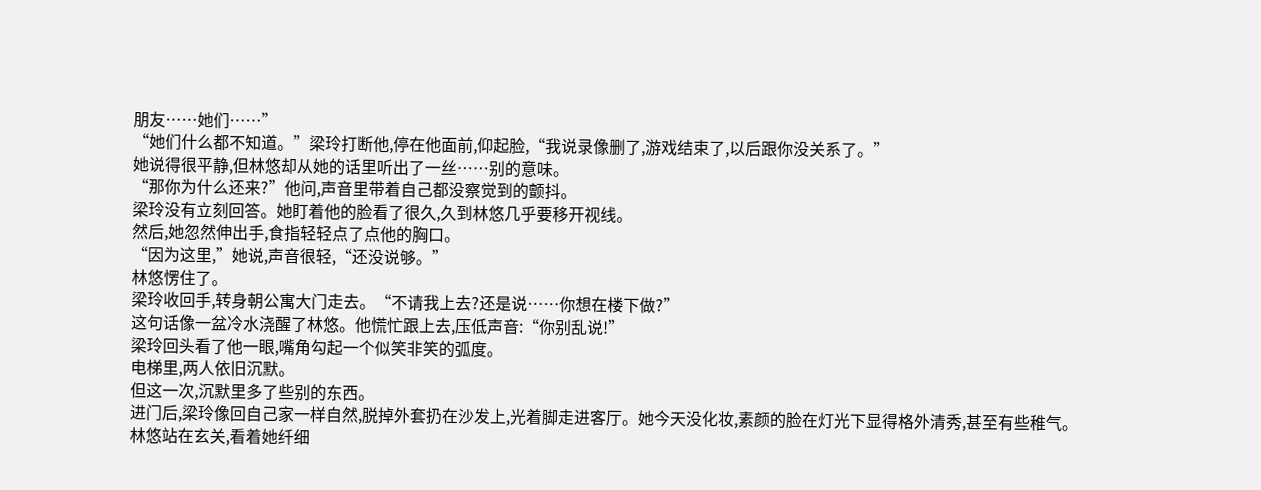朋友……她们……”
“她们什么都不知道。”梁玲打断他,停在他面前,仰起脸,“我说录像删了,游戏结束了,以后跟你没关系了。”
她说得很平静,但林悠却从她的话里听出了一丝……别的意味。
“那你为什么还来?”他问,声音里带着自己都没察觉到的颤抖。
梁玲没有立刻回答。她盯着他的脸看了很久,久到林悠几乎要移开视线。
然后,她忽然伸出手,食指轻轻点了点他的胸口。
“因为这里,”她说,声音很轻,“还没说够。”
林悠愣住了。
梁玲收回手,转身朝公寓大门走去。“不请我上去?还是说……你想在楼下做?”
这句话像一盆冷水浇醒了林悠。他慌忙跟上去,压低声音:“你别乱说!”
梁玲回头看了他一眼,嘴角勾起一个似笑非笑的弧度。
电梯里,两人依旧沉默。
但这一次,沉默里多了些别的东西。
进门后,梁玲像回自己家一样自然,脱掉外套扔在沙发上,光着脚走进客厅。她今天没化妆,素颜的脸在灯光下显得格外清秀,甚至有些稚气。
林悠站在玄关,看着她纤细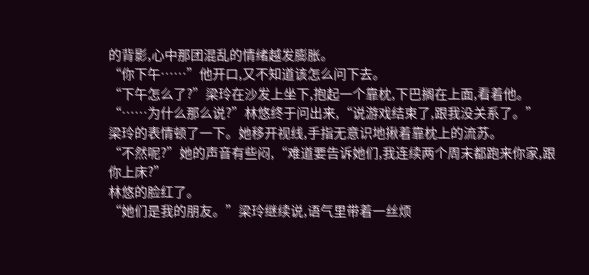的背影,心中那团混乱的情绪越发膨胀。
“你下午……”他开口,又不知道该怎么问下去。
“下午怎么了?”梁玲在沙发上坐下,抱起一个靠枕,下巴搁在上面,看着他。
“……为什么那么说?”林悠终于问出来,“说游戏结束了,跟我没关系了。”
梁玲的表情顿了一下。她移开视线,手指无意识地揪着靠枕上的流苏。
“不然呢?”她的声音有些闷,“难道要告诉她们,我连续两个周末都跑来你家,跟你上床?”
林悠的脸红了。
“她们是我的朋友。”梁玲继续说,语气里带着一丝烦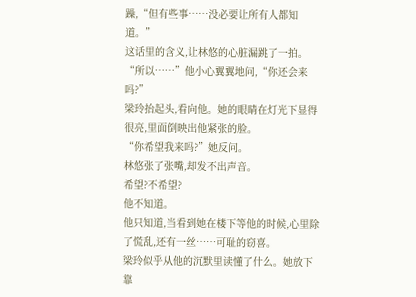躁,“但有些事……没必要让所有人都知道。”
这话里的含义,让林悠的心脏漏跳了一拍。
“所以……”他小心翼翼地问,“你还会来吗?”
梁玲抬起头,看向他。她的眼睛在灯光下显得很亮,里面倒映出他紧张的脸。
“你希望我来吗?”她反问。
林悠张了张嘴,却发不出声音。
希望?不希望?
他不知道。
他只知道,当看到她在楼下等他的时候,心里除了慌乱,还有一丝……可耻的窃喜。
梁玲似乎从他的沉默里读懂了什么。她放下靠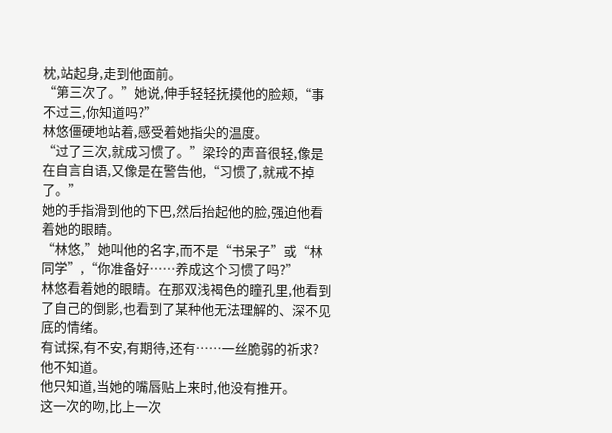枕,站起身,走到他面前。
“第三次了。”她说,伸手轻轻抚摸他的脸颊,“事不过三,你知道吗?”
林悠僵硬地站着,感受着她指尖的温度。
“过了三次,就成习惯了。”梁玲的声音很轻,像是在自言自语,又像是在警告他,“习惯了,就戒不掉了。”
她的手指滑到他的下巴,然后抬起他的脸,强迫他看着她的眼睛。
“林悠,”她叫他的名字,而不是“书呆子”或“林同学”,“你准备好……养成这个习惯了吗?”
林悠看着她的眼睛。在那双浅褐色的瞳孔里,他看到了自己的倒影,也看到了某种他无法理解的、深不见底的情绪。
有试探,有不安,有期待,还有……一丝脆弱的祈求?
他不知道。
他只知道,当她的嘴唇贴上来时,他没有推开。
这一次的吻,比上一次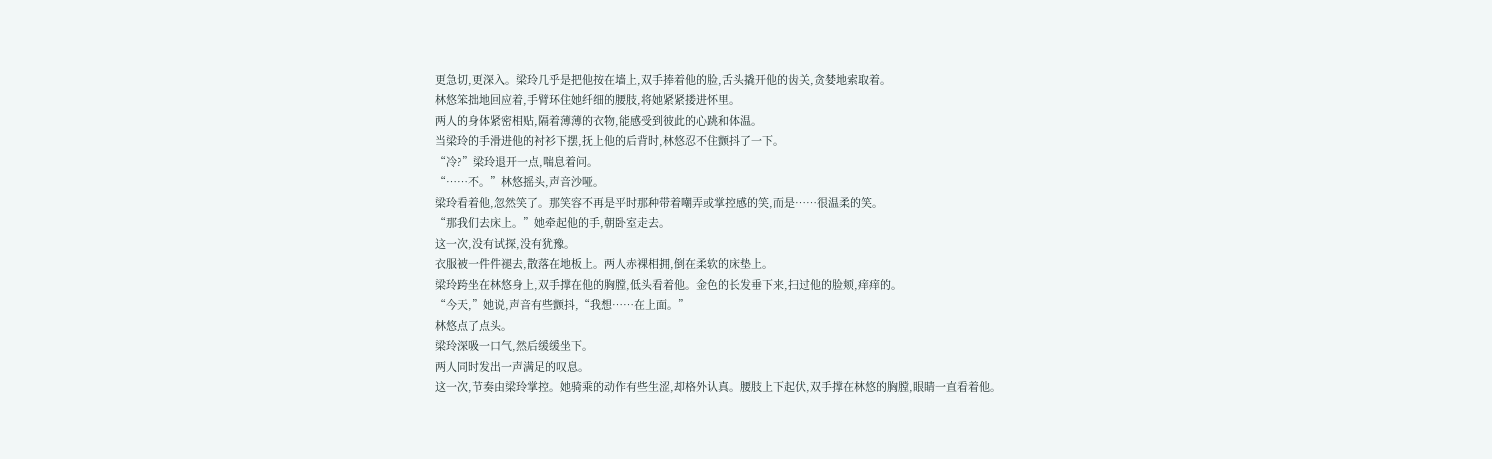更急切,更深入。梁玲几乎是把他按在墙上,双手捧着他的脸,舌头撬开他的齿关,贪婪地索取着。
林悠笨拙地回应着,手臂环住她纤细的腰肢,将她紧紧搂进怀里。
两人的身体紧密相贴,隔着薄薄的衣物,能感受到彼此的心跳和体温。
当梁玲的手滑进他的衬衫下摆,抚上他的后背时,林悠忍不住颤抖了一下。
“冷?”梁玲退开一点,喘息着问。
“……不。”林悠摇头,声音沙哑。
梁玲看着他,忽然笑了。那笑容不再是平时那种带着嘲弄或掌控感的笑,而是……很温柔的笑。
“那我们去床上。”她牵起他的手,朝卧室走去。
这一次,没有试探,没有犹豫。
衣服被一件件褪去,散落在地板上。两人赤裸相拥,倒在柔软的床垫上。
梁玲跨坐在林悠身上,双手撑在他的胸膛,低头看着他。金色的长发垂下来,扫过他的脸颊,痒痒的。
“今天,”她说,声音有些颤抖,“我想……在上面。”
林悠点了点头。
梁玲深吸一口气,然后缓缓坐下。
两人同时发出一声满足的叹息。
这一次,节奏由梁玲掌控。她骑乘的动作有些生涩,却格外认真。腰肢上下起伏,双手撑在林悠的胸膛,眼睛一直看着他。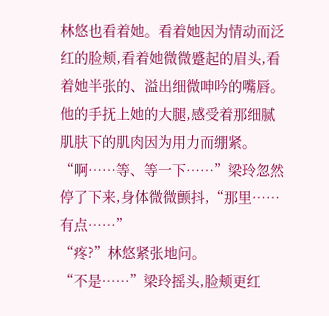林悠也看着她。看着她因为情动而泛红的脸颊,看着她微微蹙起的眉头,看着她半张的、溢出细微呻吟的嘴唇。
他的手抚上她的大腿,感受着那细腻肌肤下的肌肉因为用力而绷紧。
“啊……等、等一下……”梁玲忽然停了下来,身体微微颤抖,“那里……有点……”
“疼?”林悠紧张地问。
“不是……”梁玲摇头,脸颊更红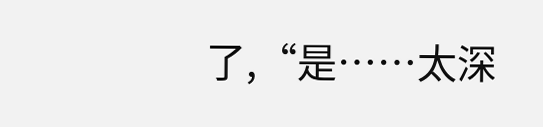了,“是……太深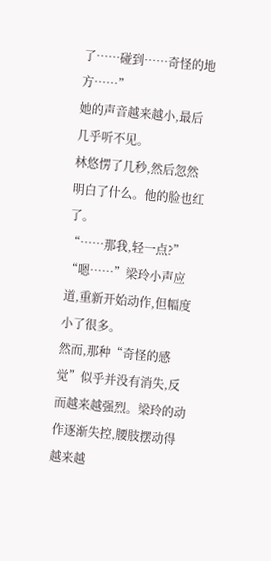了……碰到……奇怪的地方……”
她的声音越来越小,最后几乎听不见。
林悠愣了几秒,然后忽然明白了什么。他的脸也红了。
“……那我,轻一点?”
“嗯……”梁玲小声应道,重新开始动作,但幅度小了很多。
然而,那种“奇怪的感觉”似乎并没有消失,反而越来越强烈。梁玲的动作逐渐失控,腰肢摆动得越来越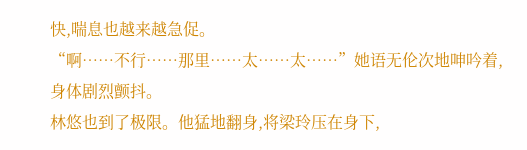快,喘息也越来越急促。
“啊……不行……那里……太……太……”她语无伦次地呻吟着,身体剧烈颤抖。
林悠也到了极限。他猛地翻身,将梁玲压在身下,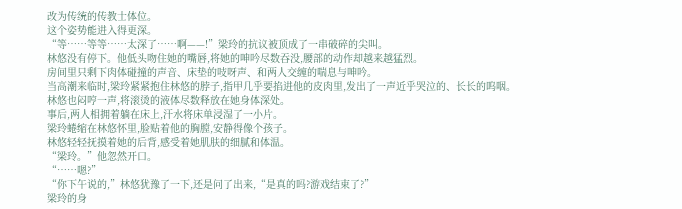改为传统的传教士体位。
这个姿势能进入得更深。
“等……等等……太深了……啊——!”梁玲的抗议被顶成了一串破碎的尖叫。
林悠没有停下。他低头吻住她的嘴唇,将她的呻吟尽数吞没,腰部的动作却越来越猛烈。
房间里只剩下肉体碰撞的声音、床垫的吱呀声、和两人交缠的喘息与呻吟。
当高潮来临时,梁玲紧紧抱住林悠的脖子,指甲几乎要掐进他的皮肉里,发出了一声近乎哭泣的、长长的呜咽。
林悠也闷哼一声,将滚烫的液体尽数释放在她身体深处。
事后,两人相拥着躺在床上,汗水将床单浸湿了一小片。
梁玲蜷缩在林悠怀里,脸贴着他的胸膛,安静得像个孩子。
林悠轻轻抚摸着她的后背,感受着她肌肤的细腻和体温。
“梁玲。”他忽然开口。
“……嗯?”
“你下午说的,”林悠犹豫了一下,还是问了出来,“是真的吗?游戏结束了?”
梁玲的身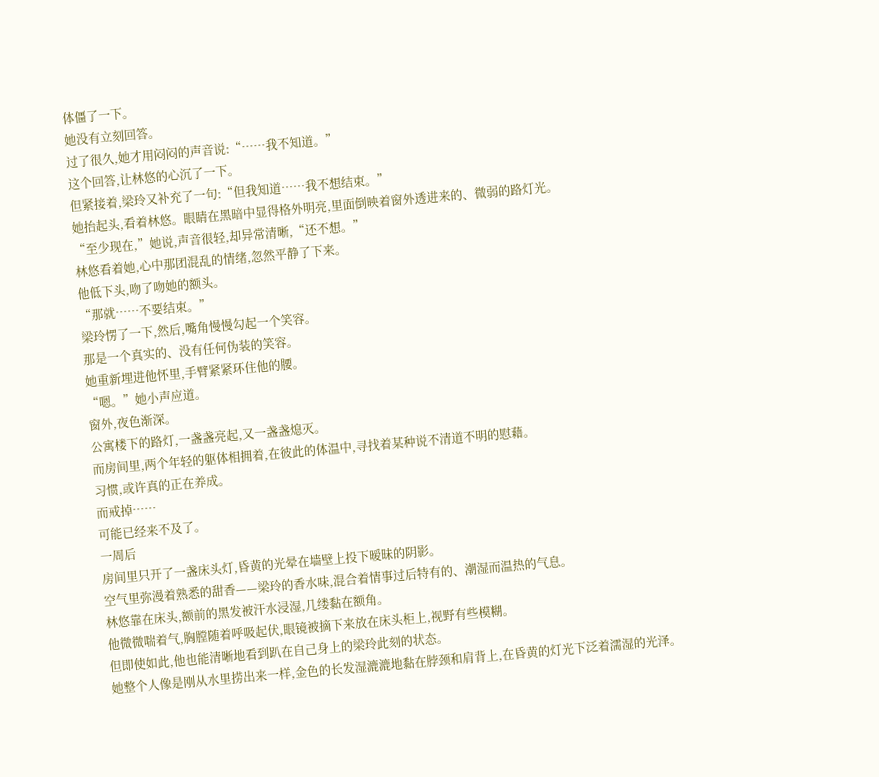体僵了一下。
她没有立刻回答。
过了很久,她才用闷闷的声音说:“……我不知道。”
这个回答,让林悠的心沉了一下。
但紧接着,梁玲又补充了一句:“但我知道……我不想结束。”
她抬起头,看着林悠。眼睛在黑暗中显得格外明亮,里面倒映着窗外透进来的、微弱的路灯光。
“至少现在,”她说,声音很轻,却异常清晰,“还不想。”
林悠看着她,心中那团混乱的情绪,忽然平静了下来。
他低下头,吻了吻她的额头。
“那就……不要结束。”
梁玲愣了一下,然后,嘴角慢慢勾起一个笑容。
那是一个真实的、没有任何伪装的笑容。
她重新埋进他怀里,手臂紧紧环住他的腰。
“嗯。”她小声应道。
窗外,夜色渐深。
公寓楼下的路灯,一盏盏亮起,又一盏盏熄灭。
而房间里,两个年轻的躯体相拥着,在彼此的体温中,寻找着某种说不清道不明的慰藉。
习惯,或许真的正在养成。
而戒掉……
可能已经来不及了。
一周后
房间里只开了一盏床头灯,昏黄的光晕在墙壁上投下暧昧的阴影。
空气里弥漫着熟悉的甜香——梁玲的香水味,混合着情事过后特有的、潮湿而温热的气息。
林悠靠在床头,额前的黑发被汗水浸湿,几缕黏在额角。
他微微喘着气,胸膛随着呼吸起伏,眼镜被摘下来放在床头柜上,视野有些模糊。
但即使如此,他也能清晰地看到趴在自己身上的梁玲此刻的状态。
她整个人像是刚从水里捞出来一样,金色的长发湿漉漉地黏在脖颈和肩背上,在昏黄的灯光下泛着濡湿的光泽。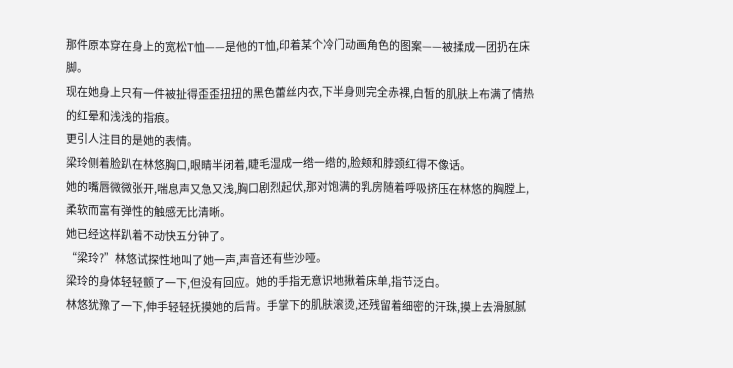那件原本穿在身上的宽松T恤——是他的T恤,印着某个冷门动画角色的图案——被揉成一团扔在床脚。
现在她身上只有一件被扯得歪歪扭扭的黑色蕾丝内衣,下半身则完全赤裸,白皙的肌肤上布满了情热的红晕和浅浅的指痕。
更引人注目的是她的表情。
梁玲侧着脸趴在林悠胸口,眼睛半闭着,睫毛湿成一绺一绺的,脸颊和脖颈红得不像话。
她的嘴唇微微张开,喘息声又急又浅,胸口剧烈起伏,那对饱满的乳房随着呼吸挤压在林悠的胸膛上,柔软而富有弹性的触感无比清晰。
她已经这样趴着不动快五分钟了。
“梁玲?”林悠试探性地叫了她一声,声音还有些沙哑。
梁玲的身体轻轻颤了一下,但没有回应。她的手指无意识地揪着床单,指节泛白。
林悠犹豫了一下,伸手轻轻抚摸她的后背。手掌下的肌肤滚烫,还残留着细密的汗珠,摸上去滑腻腻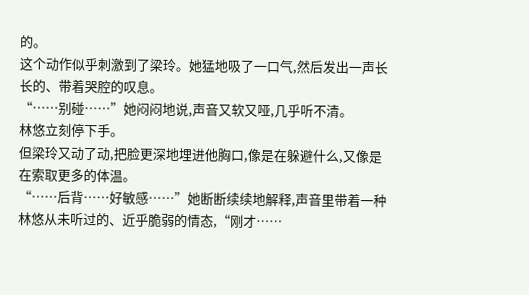的。
这个动作似乎刺激到了梁玲。她猛地吸了一口气,然后发出一声长长的、带着哭腔的叹息。
“……别碰……”她闷闷地说,声音又软又哑,几乎听不清。
林悠立刻停下手。
但梁玲又动了动,把脸更深地埋进他胸口,像是在躲避什么,又像是在索取更多的体温。
“……后背……好敏感……”她断断续续地解释,声音里带着一种林悠从未听过的、近乎脆弱的情态,“刚才……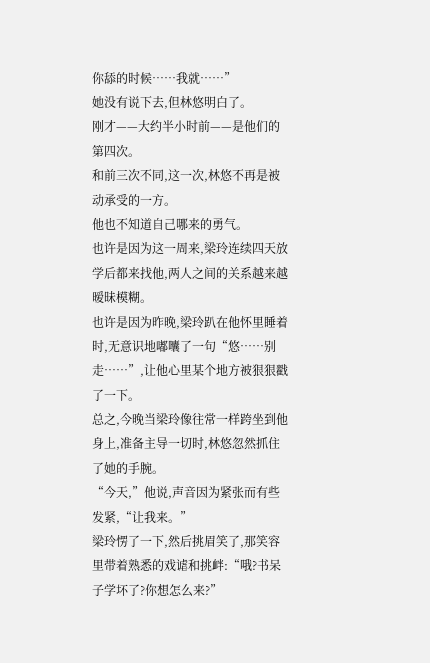你舔的时候……我就……”
她没有说下去,但林悠明白了。
刚才——大约半小时前——是他们的第四次。
和前三次不同,这一次,林悠不再是被动承受的一方。
他也不知道自己哪来的勇气。
也许是因为这一周来,梁玲连续四天放学后都来找他,两人之间的关系越来越暧昧模糊。
也许是因为昨晚,梁玲趴在他怀里睡着时,无意识地嘟囔了一句“悠……别走……”,让他心里某个地方被狠狠戳了一下。
总之,今晚当梁玲像往常一样跨坐到他身上,准备主导一切时,林悠忽然抓住了她的手腕。
“今天,”他说,声音因为紧张而有些发紧,“让我来。”
梁玲愣了一下,然后挑眉笑了,那笑容里带着熟悉的戏谑和挑衅:“哦?书呆子学坏了?你想怎么来?”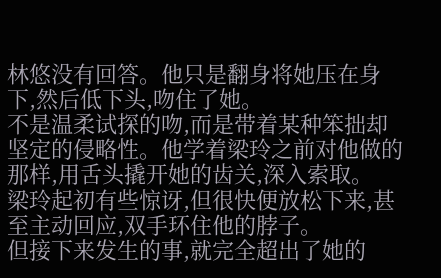林悠没有回答。他只是翻身将她压在身下,然后低下头,吻住了她。
不是温柔试探的吻,而是带着某种笨拙却坚定的侵略性。他学着梁玲之前对他做的那样,用舌头撬开她的齿关,深入索取。
梁玲起初有些惊讶,但很快便放松下来,甚至主动回应,双手环住他的脖子。
但接下来发生的事,就完全超出了她的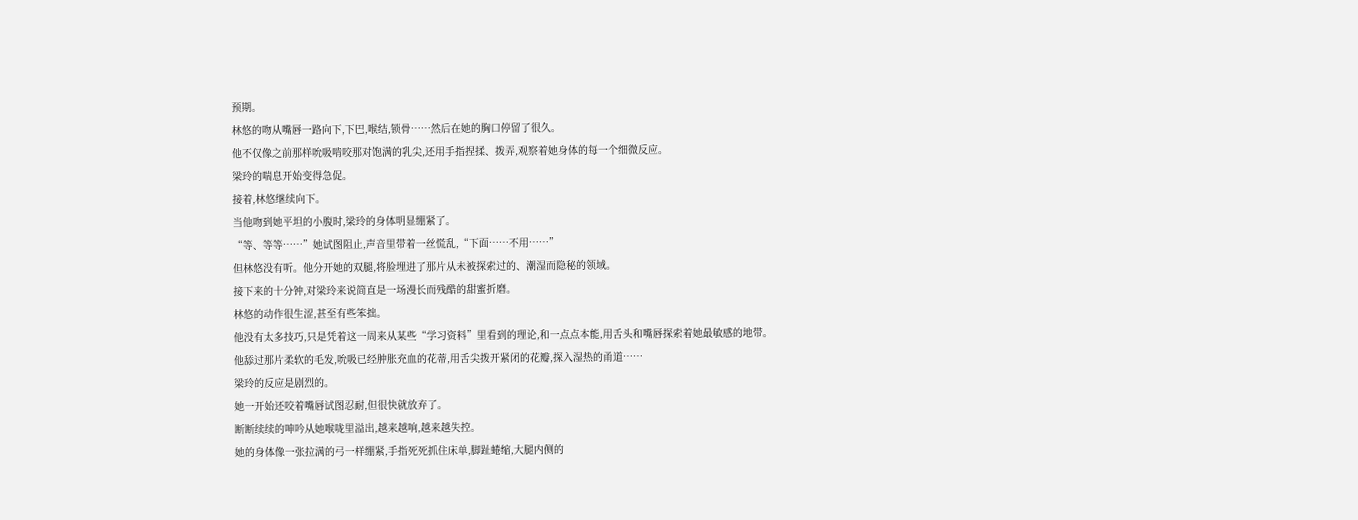预期。
林悠的吻从嘴唇一路向下,下巴,喉结,锁骨……然后在她的胸口停留了很久。
他不仅像之前那样吮吸啃咬那对饱满的乳尖,还用手指捏揉、拨弄,观察着她身体的每一个细微反应。
梁玲的喘息开始变得急促。
接着,林悠继续向下。
当他吻到她平坦的小腹时,梁玲的身体明显绷紧了。
“等、等等……”她试图阻止,声音里带着一丝慌乱,“下面……不用……”
但林悠没有听。他分开她的双腿,将脸埋进了那片从未被探索过的、潮湿而隐秘的领域。
接下来的十分钟,对梁玲来说简直是一场漫长而残酷的甜蜜折磨。
林悠的动作很生涩,甚至有些笨拙。
他没有太多技巧,只是凭着这一周来从某些“学习资料”里看到的理论,和一点点本能,用舌头和嘴唇探索着她最敏感的地带。
他舔过那片柔软的毛发,吮吸已经肿胀充血的花蒂,用舌尖拨开紧闭的花瓣,探入湿热的甬道……
梁玲的反应是剧烈的。
她一开始还咬着嘴唇试图忍耐,但很快就放弃了。
断断续续的呻吟从她喉咙里溢出,越来越响,越来越失控。
她的身体像一张拉满的弓一样绷紧,手指死死抓住床单,脚趾蜷缩,大腿内侧的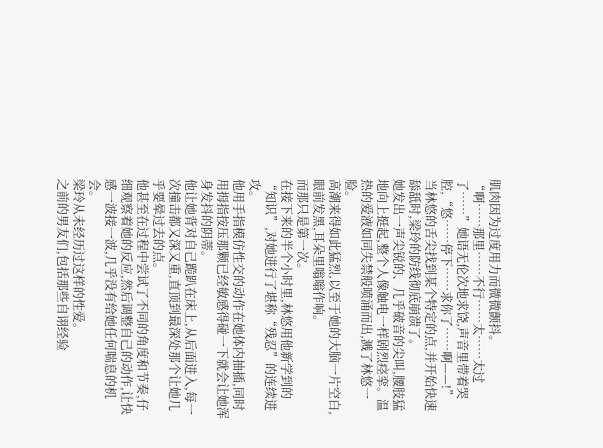肌肉因为过度用力而微微颤抖。
“啊……那里……不行……太……太过了……”她语无伦次地求饶,声音里带着哭腔,“悠……停下……求你了……啊——!”
当林悠的舌尖找到某个特定的点,并开始快速舔舐时,梁玲的防线彻底崩溃了。
她发出一声尖锐的、几乎破音的尖叫,腰肢猛地向上挺起,整个人像触电一样剧烈痉挛。温热的爱液如同失禁般喷涌而出,溅了林悠一脸。
高潮来得如此猛烈,以至于她的大脑一片空白,眼前发黑,耳朵里嗡嗡作响。
而那只是第一次。
在接下来的半个小时里,林悠用他新学到的“知识”,对她进行了堪称“残忍”的连续进攻。
他用手指模仿性交的动作在她体内抽插,同时用拇指按压那颗已经敏感得碰一下就会让她浑身发抖的阴蒂。
他让她背对自己跪趴在床上,从后面进入,每一次撞击都又深又重,直顶到最深处那个让她几乎要晕过去的点。
他甚至在过程中尝试了不同的角度和节奏,仔细观察着她的反应,然后调整自己的动作,让快感一波接一波,几乎没有给她任何喘息的机会。
梁玲从未经历过这样的性爱。
之前的男友们,包括那些自诩经验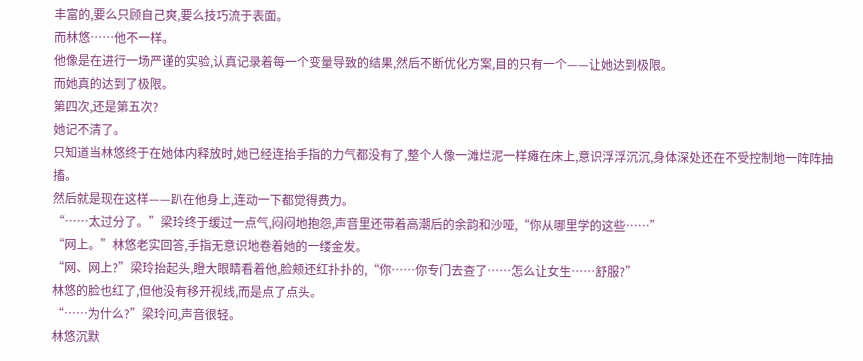丰富的,要么只顾自己爽,要么技巧流于表面。
而林悠……他不一样。
他像是在进行一场严谨的实验,认真记录着每一个变量导致的结果,然后不断优化方案,目的只有一个——让她达到极限。
而她真的达到了极限。
第四次,还是第五次?
她记不清了。
只知道当林悠终于在她体内释放时,她已经连抬手指的力气都没有了,整个人像一滩烂泥一样瘫在床上,意识浮浮沉沉,身体深处还在不受控制地一阵阵抽搐。
然后就是现在这样——趴在他身上,连动一下都觉得费力。
“……太过分了。”梁玲终于缓过一点气,闷闷地抱怨,声音里还带着高潮后的余韵和沙哑,“你从哪里学的这些……”
“网上。”林悠老实回答,手指无意识地卷着她的一缕金发。
“网、网上?”梁玲抬起头,瞪大眼睛看着他,脸颊还红扑扑的,“你……你专门去查了……怎么让女生……舒服?”
林悠的脸也红了,但他没有移开视线,而是点了点头。
“……为什么?”梁玲问,声音很轻。
林悠沉默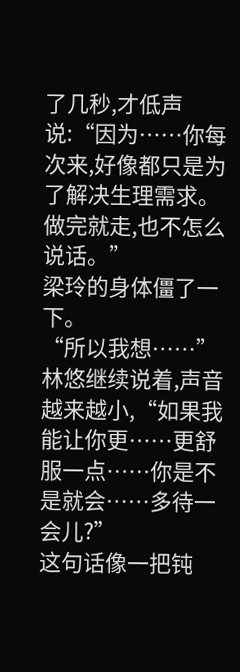了几秒,才低声说:“因为……你每次来,好像都只是为了解决生理需求。做完就走,也不怎么说话。”
梁玲的身体僵了一下。
“所以我想……”林悠继续说着,声音越来越小,“如果我能让你更……更舒服一点……你是不是就会……多待一会儿?”
这句话像一把钝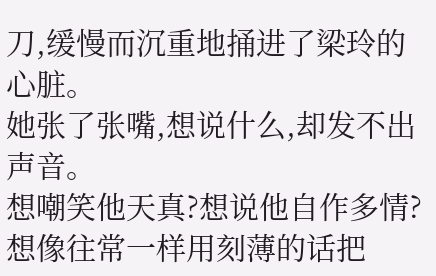刀,缓慢而沉重地捅进了梁玲的心脏。
她张了张嘴,想说什么,却发不出声音。
想嘲笑他天真?想说他自作多情?想像往常一样用刻薄的话把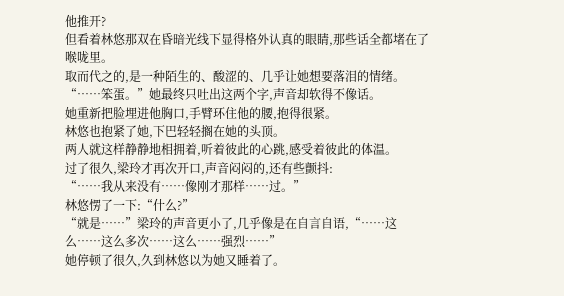他推开?
但看着林悠那双在昏暗光线下显得格外认真的眼睛,那些话全都堵在了喉咙里。
取而代之的,是一种陌生的、酸涩的、几乎让她想要落泪的情绪。
“……笨蛋。”她最终只吐出这两个字,声音却软得不像话。
她重新把脸埋进他胸口,手臂环住他的腰,抱得很紧。
林悠也抱紧了她,下巴轻轻搁在她的头顶。
两人就这样静静地相拥着,听着彼此的心跳,感受着彼此的体温。
过了很久,梁玲才再次开口,声音闷闷的,还有些颤抖:
“……我从来没有……像刚才那样……过。”
林悠愣了一下:“什么?”
“就是……”梁玲的声音更小了,几乎像是在自言自语,“……这么……这么多次……这么……强烈……”
她停顿了很久,久到林悠以为她又睡着了。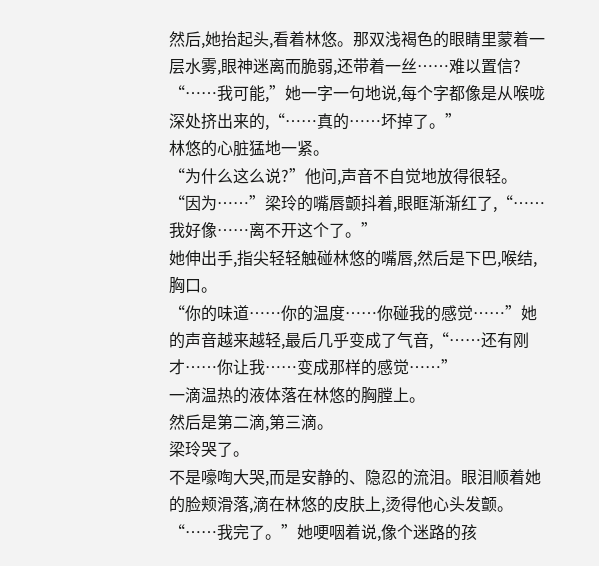然后,她抬起头,看着林悠。那双浅褐色的眼睛里蒙着一层水雾,眼神迷离而脆弱,还带着一丝……难以置信?
“……我可能,”她一字一句地说,每个字都像是从喉咙深处挤出来的,“……真的……坏掉了。”
林悠的心脏猛地一紧。
“为什么这么说?”他问,声音不自觉地放得很轻。
“因为……”梁玲的嘴唇颤抖着,眼眶渐渐红了,“……我好像……离不开这个了。”
她伸出手,指尖轻轻触碰林悠的嘴唇,然后是下巴,喉结,胸口。
“你的味道……你的温度……你碰我的感觉……”她的声音越来越轻,最后几乎变成了气音,“……还有刚才……你让我……变成那样的感觉……”
一滴温热的液体落在林悠的胸膛上。
然后是第二滴,第三滴。
梁玲哭了。
不是嚎啕大哭,而是安静的、隐忍的流泪。眼泪顺着她的脸颊滑落,滴在林悠的皮肤上,烫得他心头发颤。
“……我完了。”她哽咽着说,像个迷路的孩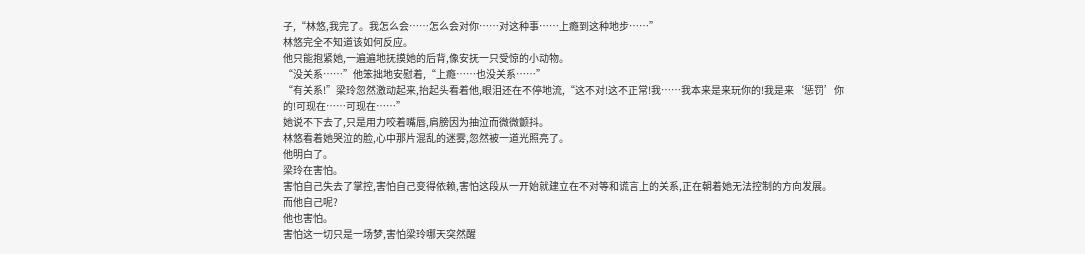子,“林悠,我完了。我怎么会……怎么会对你……对这种事……上瘾到这种地步……”
林悠完全不知道该如何反应。
他只能抱紧她,一遍遍地抚摸她的后背,像安抚一只受惊的小动物。
“没关系……”他笨拙地安慰着,“上瘾……也没关系……”
“有关系!”梁玲忽然激动起来,抬起头看着他,眼泪还在不停地流,“这不对!这不正常!我……我本来是来玩你的!我是来‘惩罚’你的!可现在……可现在……”
她说不下去了,只是用力咬着嘴唇,肩膀因为抽泣而微微颤抖。
林悠看着她哭泣的脸,心中那片混乱的迷雾,忽然被一道光照亮了。
他明白了。
梁玲在害怕。
害怕自己失去了掌控,害怕自己变得依赖,害怕这段从一开始就建立在不对等和谎言上的关系,正在朝着她无法控制的方向发展。
而他自己呢?
他也害怕。
害怕这一切只是一场梦,害怕梁玲哪天突然醒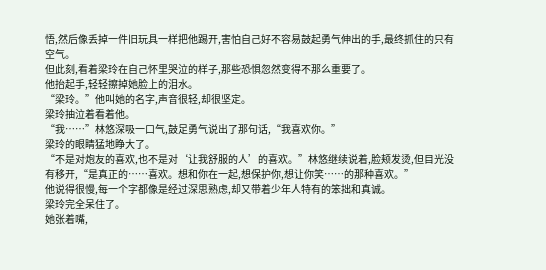悟,然后像丢掉一件旧玩具一样把他踢开,害怕自己好不容易鼓起勇气伸出的手,最终抓住的只有空气。
但此刻,看着梁玲在自己怀里哭泣的样子,那些恐惧忽然变得不那么重要了。
他抬起手,轻轻擦掉她脸上的泪水。
“梁玲。”他叫她的名字,声音很轻,却很坚定。
梁玲抽泣着看着他。
“我……”林悠深吸一口气,鼓足勇气说出了那句话,“我喜欢你。”
梁玲的眼睛猛地睁大了。
“不是对炮友的喜欢,也不是对‘让我舒服的人’的喜欢。”林悠继续说着,脸颊发烫,但目光没有移开,“是真正的……喜欢。想和你在一起,想保护你,想让你笑……的那种喜欢。”
他说得很慢,每一个字都像是经过深思熟虑,却又带着少年人特有的笨拙和真诚。
梁玲完全呆住了。
她张着嘴,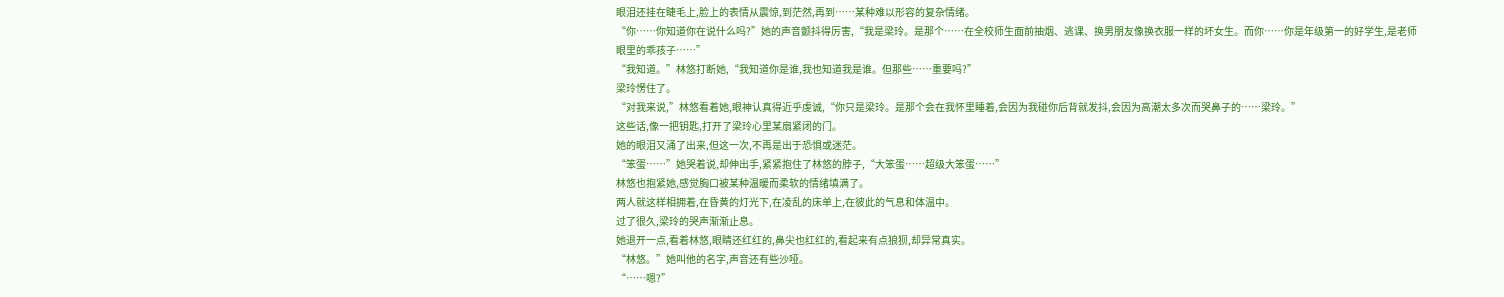眼泪还挂在睫毛上,脸上的表情从震惊,到茫然,再到……某种难以形容的复杂情绪。
“你……你知道你在说什么吗?”她的声音颤抖得厉害,“我是梁玲。是那个……在全校师生面前抽烟、逃课、换男朋友像换衣服一样的坏女生。而你……你是年级第一的好学生,是老师眼里的乖孩子……”
“我知道。”林悠打断她,“我知道你是谁,我也知道我是谁。但那些……重要吗?”
梁玲愣住了。
“对我来说,”林悠看着她,眼神认真得近乎虔诚,“你只是梁玲。是那个会在我怀里睡着,会因为我碰你后背就发抖,会因为高潮太多次而哭鼻子的……梁玲。”
这些话,像一把钥匙,打开了梁玲心里某扇紧闭的门。
她的眼泪又涌了出来,但这一次,不再是出于恐惧或迷茫。
“笨蛋……”她哭着说,却伸出手,紧紧抱住了林悠的脖子,“大笨蛋……超级大笨蛋……”
林悠也抱紧她,感觉胸口被某种温暖而柔软的情绪填满了。
两人就这样相拥着,在昏黄的灯光下,在凌乱的床单上,在彼此的气息和体温中。
过了很久,梁玲的哭声渐渐止息。
她退开一点,看着林悠,眼睛还红红的,鼻尖也红红的,看起来有点狼狈,却异常真实。
“林悠。”她叫他的名字,声音还有些沙哑。
“……嗯?”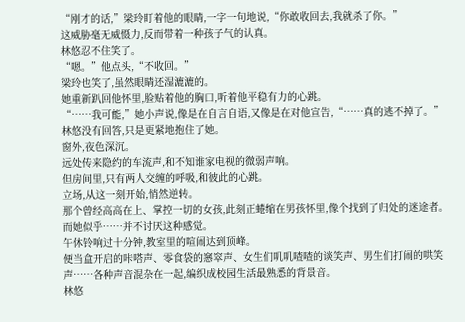“刚才的话,”梁玲盯着他的眼睛,一字一句地说,“你敢收回去,我就杀了你。”
这威胁毫无威慑力,反而带着一种孩子气的认真。
林悠忍不住笑了。
“嗯。”他点头,“不收回。”
梁玲也笑了,虽然眼睛还湿漉漉的。
她重新趴回他怀里,脸贴着他的胸口,听着他平稳有力的心跳。
“……我可能,”她小声说,像是在自言自语,又像是在对他宣告,“……真的逃不掉了。”
林悠没有回答,只是更紧地抱住了她。
窗外,夜色深沉。
远处传来隐约的车流声,和不知谁家电视的微弱声响。
但房间里,只有两人交缠的呼吸,和彼此的心跳。
立场,从这一刻开始,悄然逆转。
那个曾经高高在上、掌控一切的女孩,此刻正蜷缩在男孩怀里,像个找到了归处的迷途者。
而她似乎……并不讨厌这种感觉。
午休铃响过十分钟,教室里的喧闹达到顶峰。
便当盒开启的咔嗒声、零食袋的窸窣声、女生们叽叽喳喳的谈笑声、男生们打闹的哄笑声……各种声音混杂在一起,编织成校园生活最熟悉的背景音。
林悠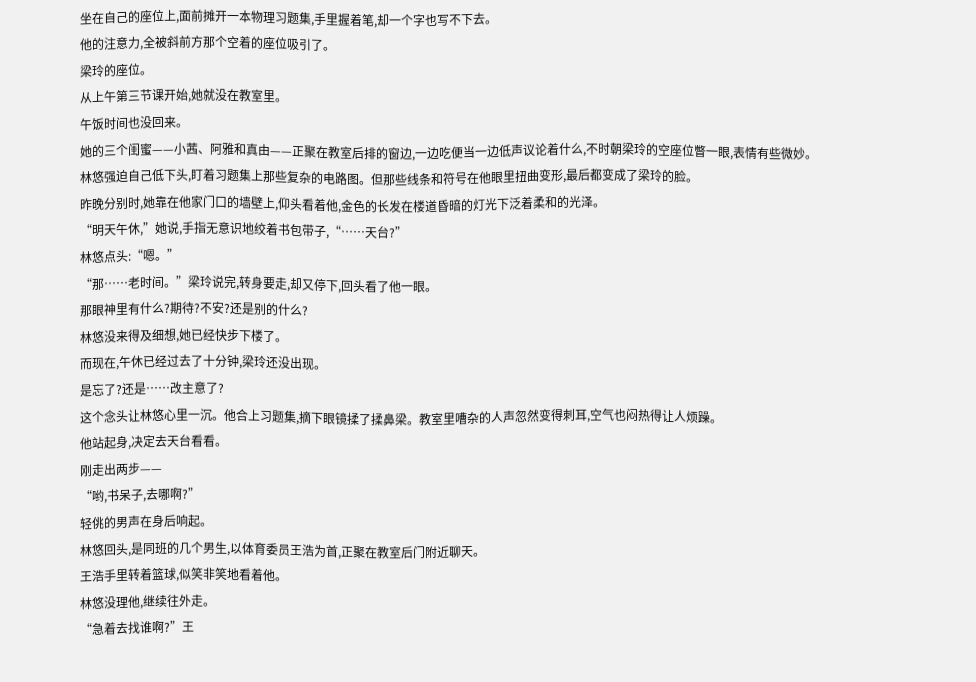坐在自己的座位上,面前摊开一本物理习题集,手里握着笔,却一个字也写不下去。
他的注意力,全被斜前方那个空着的座位吸引了。
梁玲的座位。
从上午第三节课开始,她就没在教室里。
午饭时间也没回来。
她的三个闺蜜——小茜、阿雅和真由——正聚在教室后排的窗边,一边吃便当一边低声议论着什么,不时朝梁玲的空座位瞥一眼,表情有些微妙。
林悠强迫自己低下头,盯着习题集上那些复杂的电路图。但那些线条和符号在他眼里扭曲变形,最后都变成了梁玲的脸。
昨晚分别时,她靠在他家门口的墙壁上,仰头看着他,金色的长发在楼道昏暗的灯光下泛着柔和的光泽。
“明天午休,”她说,手指无意识地绞着书包带子,“……天台?”
林悠点头:“嗯。”
“那……老时间。”梁玲说完,转身要走,却又停下,回头看了他一眼。
那眼神里有什么?期待?不安?还是别的什么?
林悠没来得及细想,她已经快步下楼了。
而现在,午休已经过去了十分钟,梁玲还没出现。
是忘了?还是……改主意了?
这个念头让林悠心里一沉。他合上习题集,摘下眼镜揉了揉鼻梁。教室里嘈杂的人声忽然变得刺耳,空气也闷热得让人烦躁。
他站起身,决定去天台看看。
刚走出两步——
“哟,书呆子,去哪啊?”
轻佻的男声在身后响起。
林悠回头,是同班的几个男生,以体育委员王浩为首,正聚在教室后门附近聊天。
王浩手里转着篮球,似笑非笑地看着他。
林悠没理他,继续往外走。
“急着去找谁啊?”王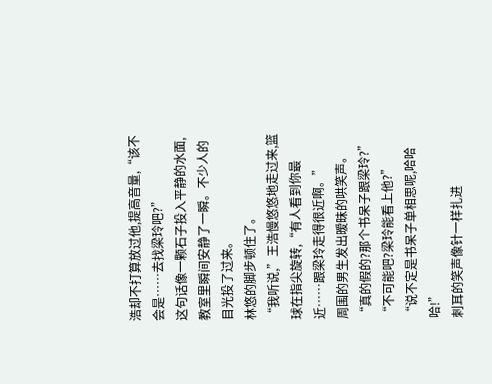浩却不打算放过他,提高音量,“该不会是……去找梁玲吧?”
这句话像一颗石子投入平静的水面,教室里瞬间安静了一瞬。不少人的目光投了过来。
林悠的脚步顿住了。
“我听说,”王浩慢悠悠地走过来,篮球在指尖旋转,“有人看到你最近……跟梁玲走得很近啊。”
周围的男生发出暧昧的哄笑声。
“真的假的?那个书呆子跟梁玲?”
“不可能吧?梁玲能看上他?”
“说不定是书呆子单相思呢,哈哈哈!”
刺耳的笑声像针一样扎进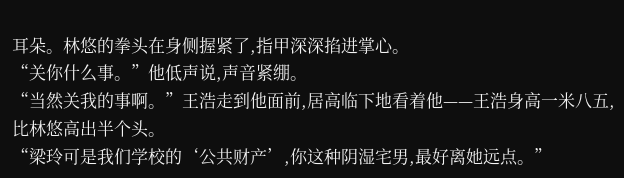耳朵。林悠的拳头在身侧握紧了,指甲深深掐进掌心。
“关你什么事。”他低声说,声音紧绷。
“当然关我的事啊。”王浩走到他面前,居高临下地看着他——王浩身高一米八五,比林悠高出半个头。
“梁玲可是我们学校的‘公共财产’,你这种阴湿宅男,最好离她远点。”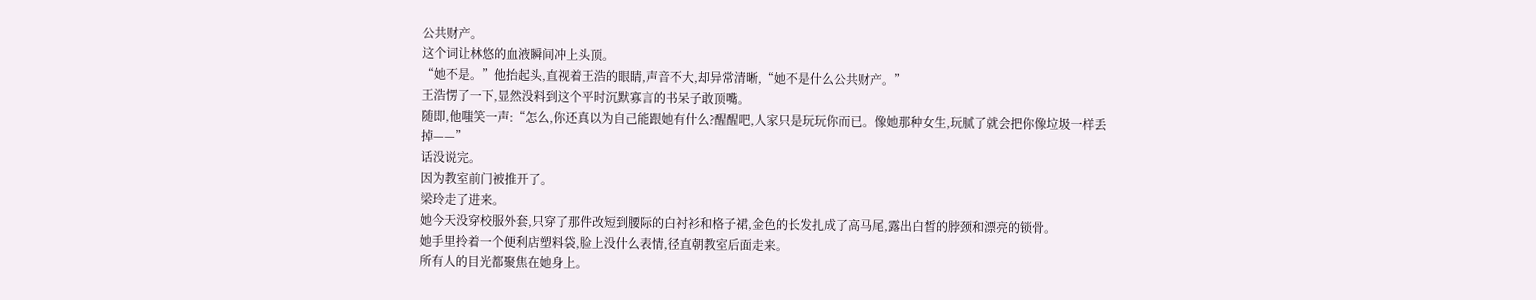公共财产。
这个词让林悠的血液瞬间冲上头顶。
“她不是。”他抬起头,直视着王浩的眼睛,声音不大,却异常清晰,“她不是什么公共财产。”
王浩愣了一下,显然没料到这个平时沉默寡言的书呆子敢顶嘴。
随即,他嗤笑一声:“怎么,你还真以为自己能跟她有什么?醒醒吧,人家只是玩玩你而已。像她那种女生,玩腻了就会把你像垃圾一样丢掉——”
话没说完。
因为教室前门被推开了。
梁玲走了进来。
她今天没穿校服外套,只穿了那件改短到腰际的白衬衫和格子裙,金色的长发扎成了高马尾,露出白皙的脖颈和漂亮的锁骨。
她手里拎着一个便利店塑料袋,脸上没什么表情,径直朝教室后面走来。
所有人的目光都聚焦在她身上。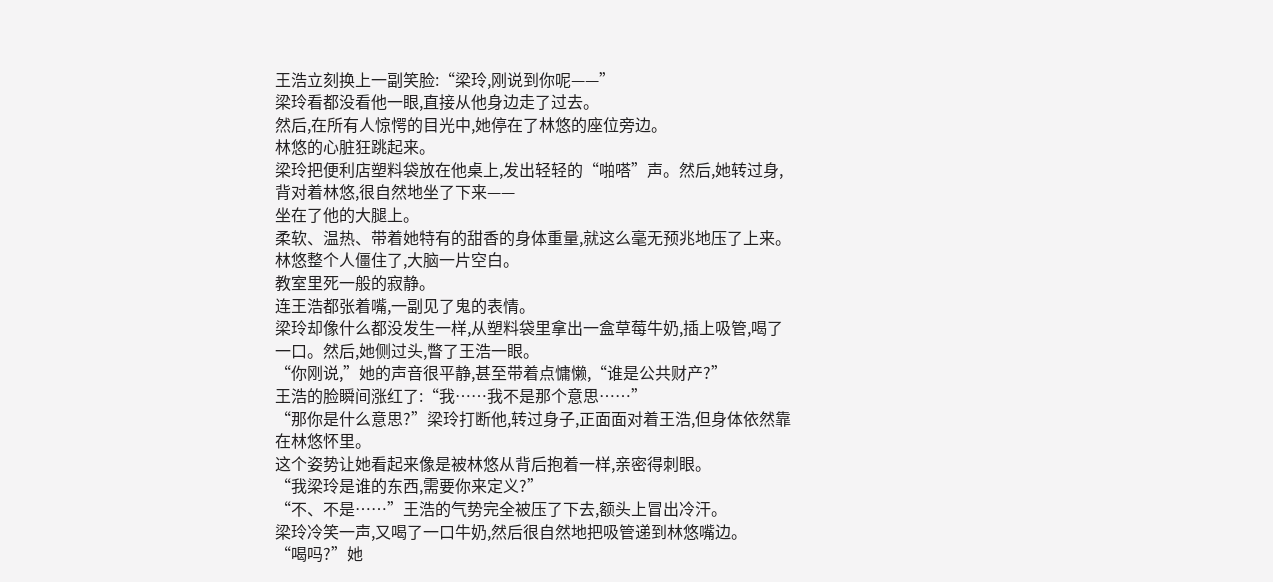王浩立刻换上一副笑脸:“梁玲,刚说到你呢——”
梁玲看都没看他一眼,直接从他身边走了过去。
然后,在所有人惊愕的目光中,她停在了林悠的座位旁边。
林悠的心脏狂跳起来。
梁玲把便利店塑料袋放在他桌上,发出轻轻的“啪嗒”声。然后,她转过身,背对着林悠,很自然地坐了下来——
坐在了他的大腿上。
柔软、温热、带着她特有的甜香的身体重量,就这么毫无预兆地压了上来。林悠整个人僵住了,大脑一片空白。
教室里死一般的寂静。
连王浩都张着嘴,一副见了鬼的表情。
梁玲却像什么都没发生一样,从塑料袋里拿出一盒草莓牛奶,插上吸管,喝了一口。然后,她侧过头,瞥了王浩一眼。
“你刚说,”她的声音很平静,甚至带着点慵懒,“谁是公共财产?”
王浩的脸瞬间涨红了:“我……我不是那个意思……”
“那你是什么意思?”梁玲打断他,转过身子,正面面对着王浩,但身体依然靠在林悠怀里。
这个姿势让她看起来像是被林悠从背后抱着一样,亲密得刺眼。
“我梁玲是谁的东西,需要你来定义?”
“不、不是……”王浩的气势完全被压了下去,额头上冒出冷汗。
梁玲冷笑一声,又喝了一口牛奶,然后很自然地把吸管递到林悠嘴边。
“喝吗?”她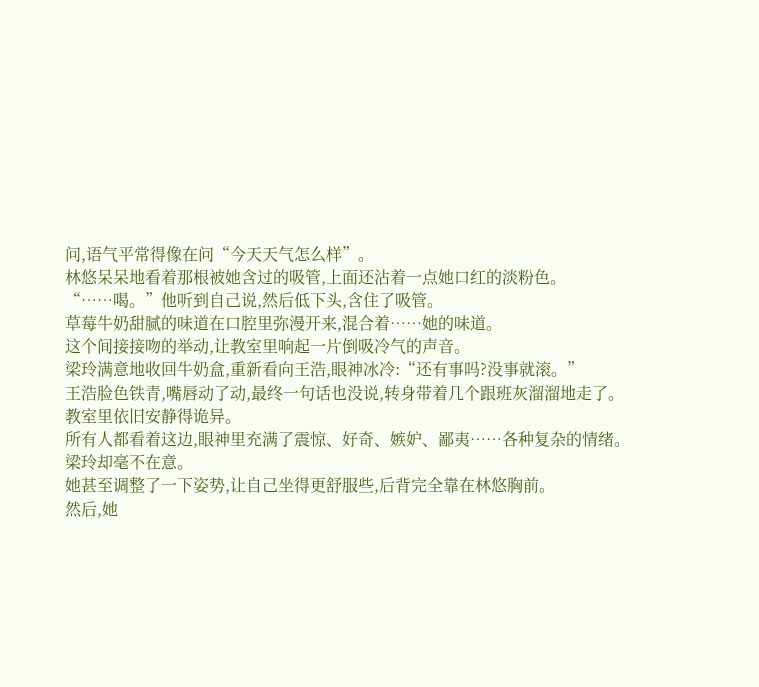问,语气平常得像在问“今天天气怎么样”。
林悠呆呆地看着那根被她含过的吸管,上面还沾着一点她口红的淡粉色。
“……喝。”他听到自己说,然后低下头,含住了吸管。
草莓牛奶甜腻的味道在口腔里弥漫开来,混合着……她的味道。
这个间接接吻的举动,让教室里响起一片倒吸冷气的声音。
梁玲满意地收回牛奶盒,重新看向王浩,眼神冰冷:“还有事吗?没事就滚。”
王浩脸色铁青,嘴唇动了动,最终一句话也没说,转身带着几个跟班灰溜溜地走了。
教室里依旧安静得诡异。
所有人都看着这边,眼神里充满了震惊、好奇、嫉妒、鄙夷……各种复杂的情绪。
梁玲却毫不在意。
她甚至调整了一下姿势,让自己坐得更舒服些,后背完全靠在林悠胸前。
然后,她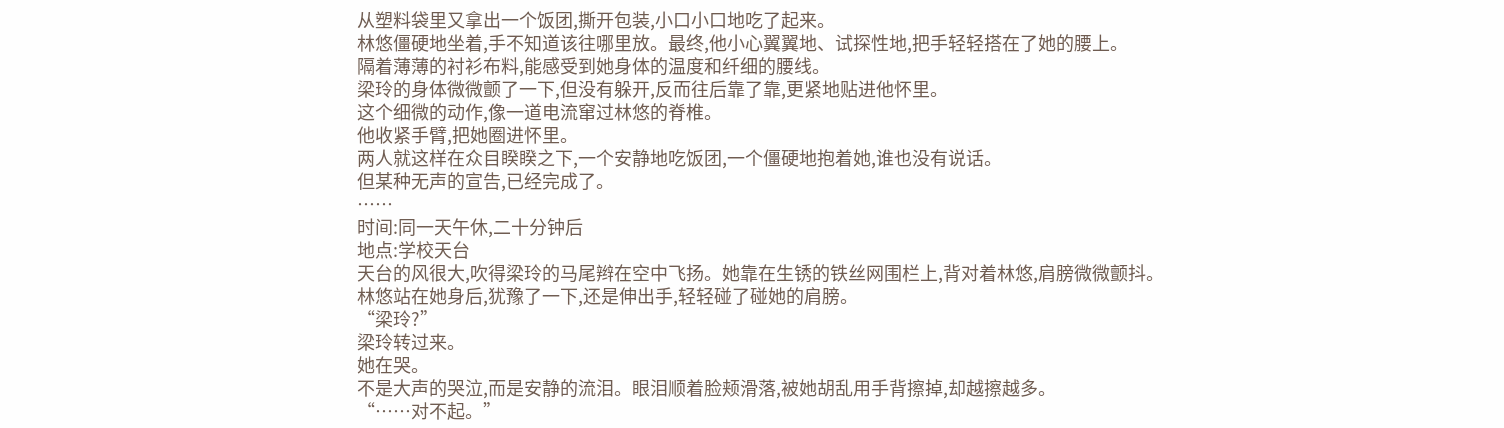从塑料袋里又拿出一个饭团,撕开包装,小口小口地吃了起来。
林悠僵硬地坐着,手不知道该往哪里放。最终,他小心翼翼地、试探性地,把手轻轻搭在了她的腰上。
隔着薄薄的衬衫布料,能感受到她身体的温度和纤细的腰线。
梁玲的身体微微颤了一下,但没有躲开,反而往后靠了靠,更紧地贴进他怀里。
这个细微的动作,像一道电流窜过林悠的脊椎。
他收紧手臂,把她圈进怀里。
两人就这样在众目睽睽之下,一个安静地吃饭团,一个僵硬地抱着她,谁也没有说话。
但某种无声的宣告,已经完成了。
……
时间:同一天午休,二十分钟后
地点:学校天台
天台的风很大,吹得梁玲的马尾辫在空中飞扬。她靠在生锈的铁丝网围栏上,背对着林悠,肩膀微微颤抖。
林悠站在她身后,犹豫了一下,还是伸出手,轻轻碰了碰她的肩膀。
“梁玲?”
梁玲转过来。
她在哭。
不是大声的哭泣,而是安静的流泪。眼泪顺着脸颊滑落,被她胡乱用手背擦掉,却越擦越多。
“……对不起。”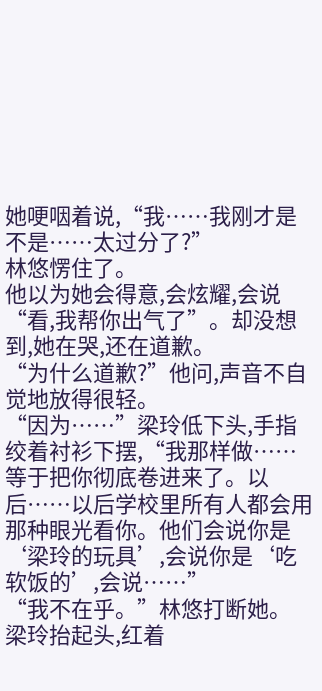她哽咽着说,“我……我刚才是不是……太过分了?”
林悠愣住了。
他以为她会得意,会炫耀,会说“看,我帮你出气了”。却没想到,她在哭,还在道歉。
“为什么道歉?”他问,声音不自觉地放得很轻。
“因为……”梁玲低下头,手指绞着衬衫下摆,“我那样做……等于把你彻底卷进来了。以后……以后学校里所有人都会用那种眼光看你。他们会说你是‘梁玲的玩具’,会说你是‘吃软饭的’,会说……”
“我不在乎。”林悠打断她。
梁玲抬起头,红着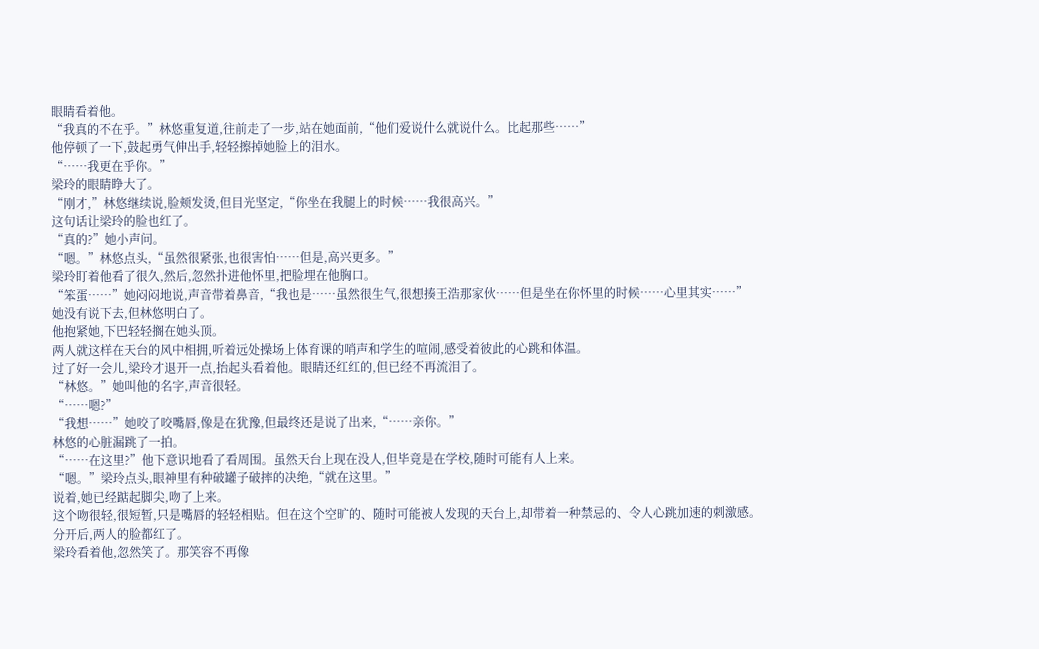眼睛看着他。
“我真的不在乎。”林悠重复道,往前走了一步,站在她面前,“他们爱说什么就说什么。比起那些……”
他停顿了一下,鼓起勇气伸出手,轻轻擦掉她脸上的泪水。
“……我更在乎你。”
梁玲的眼睛睁大了。
“刚才,”林悠继续说,脸颊发烫,但目光坚定,“你坐在我腿上的时候……我很高兴。”
这句话让梁玲的脸也红了。
“真的?”她小声问。
“嗯。”林悠点头,“虽然很紧张,也很害怕……但是,高兴更多。”
梁玲盯着他看了很久,然后,忽然扑进他怀里,把脸埋在他胸口。
“笨蛋……”她闷闷地说,声音带着鼻音,“我也是……虽然很生气,很想揍王浩那家伙……但是坐在你怀里的时候……心里其实……”
她没有说下去,但林悠明白了。
他抱紧她,下巴轻轻搁在她头顶。
两人就这样在天台的风中相拥,听着远处操场上体育课的哨声和学生的喧闹,感受着彼此的心跳和体温。
过了好一会儿,梁玲才退开一点,抬起头看着他。眼睛还红红的,但已经不再流泪了。
“林悠。”她叫他的名字,声音很轻。
“……嗯?”
“我想……”她咬了咬嘴唇,像是在犹豫,但最终还是说了出来,“……亲你。”
林悠的心脏漏跳了一拍。
“……在这里?”他下意识地看了看周围。虽然天台上现在没人,但毕竟是在学校,随时可能有人上来。
“嗯。”梁玲点头,眼神里有种破罐子破摔的决绝,“就在这里。”
说着,她已经踮起脚尖,吻了上来。
这个吻很轻,很短暂,只是嘴唇的轻轻相贴。但在这个空旷的、随时可能被人发现的天台上,却带着一种禁忌的、令人心跳加速的刺激感。
分开后,两人的脸都红了。
梁玲看着他,忽然笑了。那笑容不再像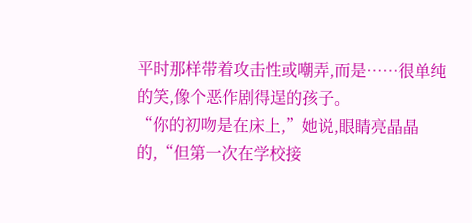平时那样带着攻击性或嘲弄,而是……很单纯的笑,像个恶作剧得逞的孩子。
“你的初吻是在床上,”她说,眼睛亮晶晶的,“但第一次在学校接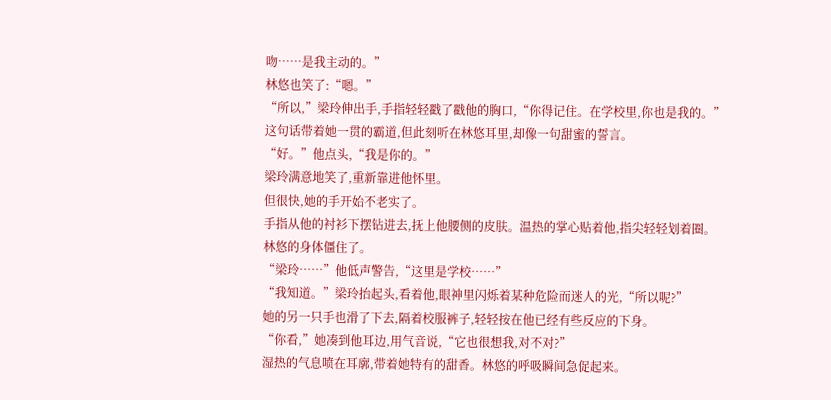吻……是我主动的。”
林悠也笑了:“嗯。”
“所以,”梁玲伸出手,手指轻轻戳了戳他的胸口,“你得记住。在学校里,你也是我的。”
这句话带着她一贯的霸道,但此刻听在林悠耳里,却像一句甜蜜的誓言。
“好。”他点头,“我是你的。”
梁玲满意地笑了,重新靠进他怀里。
但很快,她的手开始不老实了。
手指从他的衬衫下摆钻进去,抚上他腰侧的皮肤。温热的掌心贴着他,指尖轻轻划着圈。
林悠的身体僵住了。
“梁玲……”他低声警告,“这里是学校……”
“我知道。”梁玲抬起头,看着他,眼神里闪烁着某种危险而迷人的光,“所以呢?”
她的另一只手也滑了下去,隔着校服裤子,轻轻按在他已经有些反应的下身。
“你看,”她凑到他耳边,用气音说,“它也很想我,对不对?”
湿热的气息喷在耳廓,带着她特有的甜香。林悠的呼吸瞬间急促起来。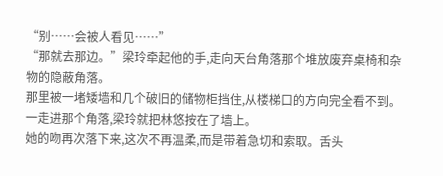“别……会被人看见……”
“那就去那边。”梁玲牵起他的手,走向天台角落那个堆放废弃桌椅和杂物的隐蔽角落。
那里被一堵矮墙和几个破旧的储物柜挡住,从楼梯口的方向完全看不到。
一走进那个角落,梁玲就把林悠按在了墙上。
她的吻再次落下来,这次不再温柔,而是带着急切和索取。舌头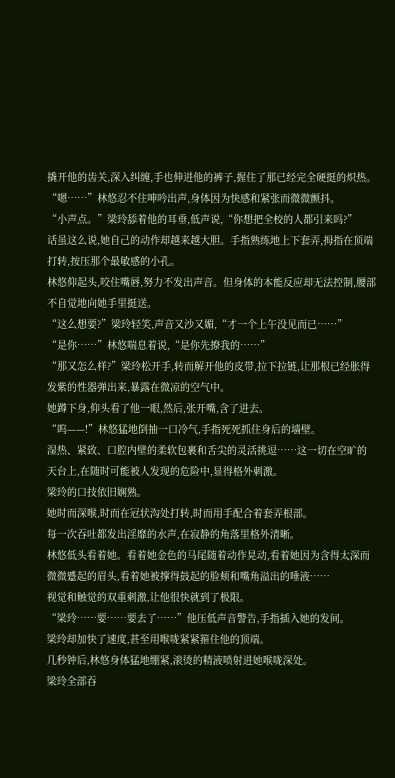撬开他的齿关,深入纠缠,手也伸进他的裤子,握住了那已经完全硬挺的炽热。
“嗯……”林悠忍不住呻吟出声,身体因为快感和紧张而微微颤抖。
“小声点。”梁玲舔着他的耳垂,低声说,“你想把全校的人都引来吗?”
话虽这么说,她自己的动作却越来越大胆。手指熟练地上下套弄,拇指在顶端打转,按压那个最敏感的小孔。
林悠仰起头,咬住嘴唇,努力不发出声音。但身体的本能反应却无法控制,腰部不自觉地向她手里挺送。
“这么想要?”梁玲轻笑,声音又沙又媚,“才一个上午没见而已……”
“是你……”林悠喘息着说,“是你先撩我的……”
“那又怎么样?”梁玲松开手,转而解开他的皮带,拉下拉链,让那根已经胀得发紫的性器弹出来,暴露在微凉的空气中。
她蹲下身,仰头看了他一眼,然后,张开嘴,含了进去。
“呜——!”林悠猛地倒抽一口冷气,手指死死抓住身后的墙壁。
湿热、紧致、口腔内壁的柔软包裹和舌尖的灵活挑逗……这一切在空旷的天台上,在随时可能被人发现的危险中,显得格外刺激。
梁玲的口技依旧娴熟。
她时而深喉,时而在冠状沟处打转,时而用手配合着套弄根部。
每一次吞吐都发出淫靡的水声,在寂静的角落里格外清晰。
林悠低头看着她。看着她金色的马尾随着动作晃动,看着她因为含得太深而微微蹙起的眉头,看着她被撑得鼓起的脸颊和嘴角溢出的唾液……
视觉和触觉的双重刺激,让他很快就到了极限。
“梁玲……要……要去了……”他压低声音警告,手指插入她的发间。
梁玲却加快了速度,甚至用喉咙紧紧箍住他的顶端。
几秒钟后,林悠身体猛地绷紧,滚烫的精液喷射进她喉咙深处。
梁玲全部吞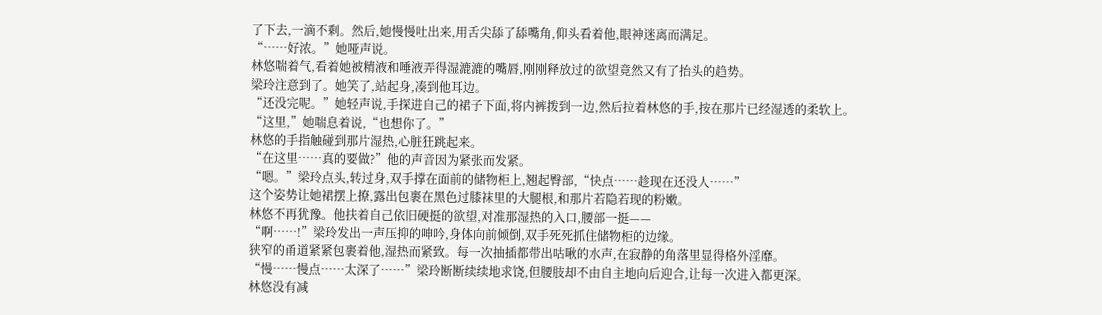了下去,一滴不剩。然后,她慢慢吐出来,用舌尖舔了舔嘴角,仰头看着他,眼神迷离而满足。
“……好浓。”她哑声说。
林悠喘着气,看着她被精液和唾液弄得湿漉漉的嘴唇,刚刚释放过的欲望竟然又有了抬头的趋势。
梁玲注意到了。她笑了,站起身,凑到他耳边。
“还没完呢。”她轻声说,手探进自己的裙子下面,将内裤拨到一边,然后拉着林悠的手,按在那片已经湿透的柔软上。
“这里,”她喘息着说,“也想你了。”
林悠的手指触碰到那片湿热,心脏狂跳起来。
“在这里……真的要做?”他的声音因为紧张而发紧。
“嗯。”梁玲点头,转过身,双手撑在面前的储物柜上,翘起臀部,“快点……趁现在还没人……”
这个姿势让她裙摆上撩,露出包裹在黑色过膝袜里的大腿根,和那片若隐若现的粉嫩。
林悠不再犹豫。他扶着自己依旧硬挺的欲望,对准那湿热的入口,腰部一挺——
“啊……!”梁玲发出一声压抑的呻吟,身体向前倾倒,双手死死抓住储物柜的边缘。
狭窄的甬道紧紧包裹着他,湿热而紧致。每一次抽插都带出咕啾的水声,在寂静的角落里显得格外淫靡。
“慢……慢点……太深了……”梁玲断断续续地求饶,但腰肢却不由自主地向后迎合,让每一次进入都更深。
林悠没有减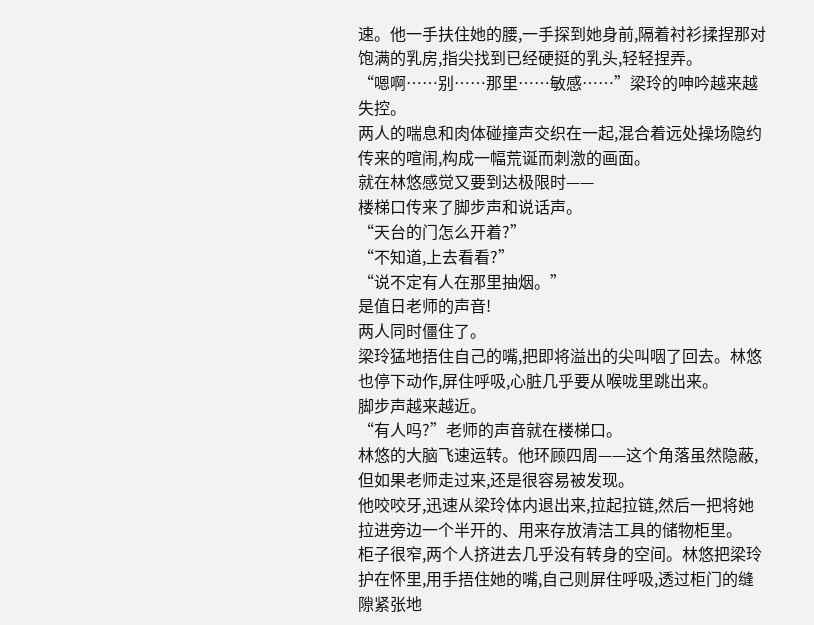速。他一手扶住她的腰,一手探到她身前,隔着衬衫揉捏那对饱满的乳房,指尖找到已经硬挺的乳头,轻轻捏弄。
“嗯啊……别……那里……敏感……”梁玲的呻吟越来越失控。
两人的喘息和肉体碰撞声交织在一起,混合着远处操场隐约传来的喧闹,构成一幅荒诞而刺激的画面。
就在林悠感觉又要到达极限时——
楼梯口传来了脚步声和说话声。
“天台的门怎么开着?”
“不知道,上去看看?”
“说不定有人在那里抽烟。”
是值日老师的声音!
两人同时僵住了。
梁玲猛地捂住自己的嘴,把即将溢出的尖叫咽了回去。林悠也停下动作,屏住呼吸,心脏几乎要从喉咙里跳出来。
脚步声越来越近。
“有人吗?”老师的声音就在楼梯口。
林悠的大脑飞速运转。他环顾四周——这个角落虽然隐蔽,但如果老师走过来,还是很容易被发现。
他咬咬牙,迅速从梁玲体内退出来,拉起拉链,然后一把将她拉进旁边一个半开的、用来存放清洁工具的储物柜里。
柜子很窄,两个人挤进去几乎没有转身的空间。林悠把梁玲护在怀里,用手捂住她的嘴,自己则屏住呼吸,透过柜门的缝隙紧张地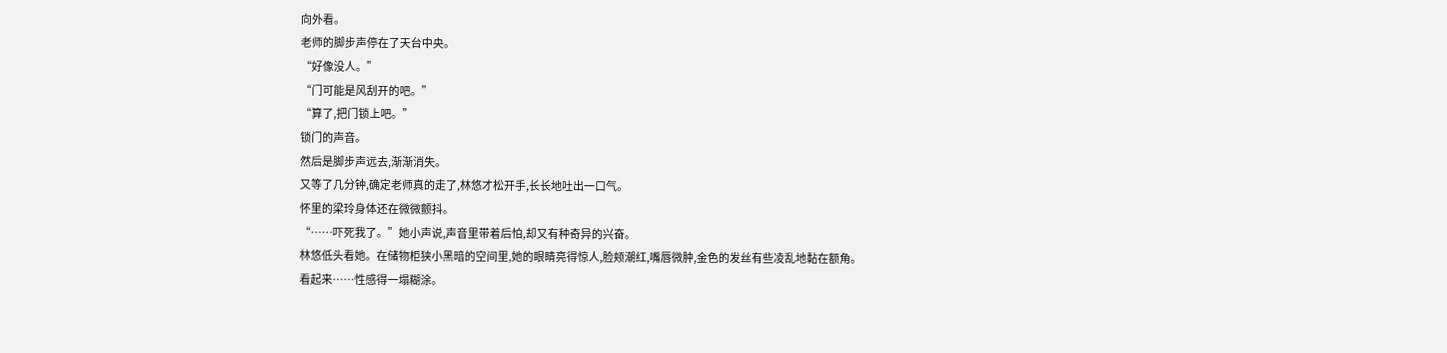向外看。
老师的脚步声停在了天台中央。
“好像没人。”
“门可能是风刮开的吧。”
“算了,把门锁上吧。”
锁门的声音。
然后是脚步声远去,渐渐消失。
又等了几分钟,确定老师真的走了,林悠才松开手,长长地吐出一口气。
怀里的梁玲身体还在微微颤抖。
“……吓死我了。”她小声说,声音里带着后怕,却又有种奇异的兴奋。
林悠低头看她。在储物柜狭小黑暗的空间里,她的眼睛亮得惊人,脸颊潮红,嘴唇微肿,金色的发丝有些凌乱地黏在额角。
看起来……性感得一塌糊涂。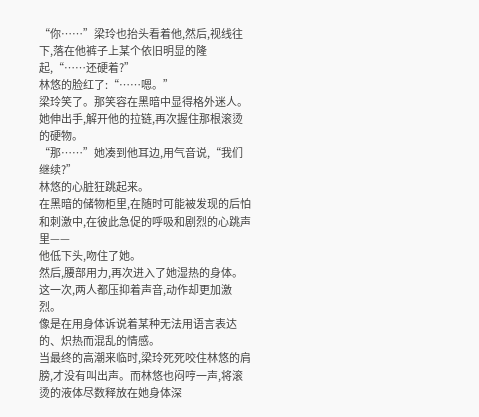“你……”梁玲也抬头看着他,然后,视线往下,落在他裤子上某个依旧明显的隆起,“……还硬着?”
林悠的脸红了:“……嗯。”
梁玲笑了。那笑容在黑暗中显得格外迷人。
她伸出手,解开他的拉链,再次握住那根滚烫的硬物。
“那……”她凑到他耳边,用气音说,“我们继续?”
林悠的心脏狂跳起来。
在黑暗的储物柜里,在随时可能被发现的后怕和刺激中,在彼此急促的呼吸和剧烈的心跳声里——
他低下头,吻住了她。
然后,腰部用力,再次进入了她湿热的身体。
这一次,两人都压抑着声音,动作却更加激烈。
像是在用身体诉说着某种无法用语言表达的、炽热而混乱的情感。
当最终的高潮来临时,梁玲死死咬住林悠的肩膀,才没有叫出声。而林悠也闷哼一声,将滚烫的液体尽数释放在她身体深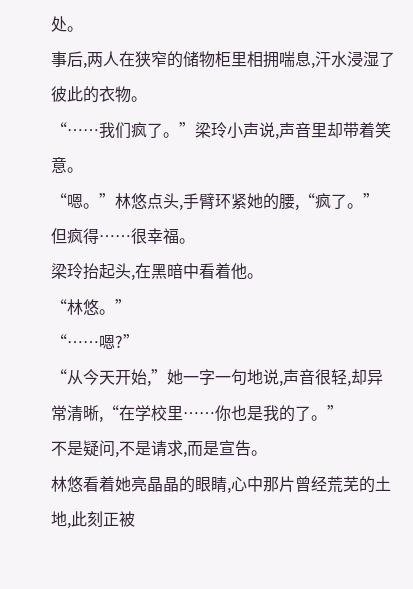处。
事后,两人在狭窄的储物柜里相拥喘息,汗水浸湿了彼此的衣物。
“……我们疯了。”梁玲小声说,声音里却带着笑意。
“嗯。”林悠点头,手臂环紧她的腰,“疯了。”
但疯得……很幸福。
梁玲抬起头,在黑暗中看着他。
“林悠。”
“……嗯?”
“从今天开始,”她一字一句地说,声音很轻,却异常清晰,“在学校里……你也是我的了。”
不是疑问,不是请求,而是宣告。
林悠看着她亮晶晶的眼睛,心中那片曾经荒芜的土地,此刻正被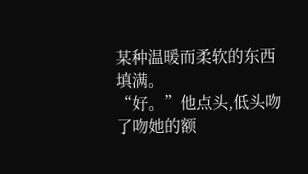某种温暖而柔软的东西填满。
“好。”他点头,低头吻了吻她的额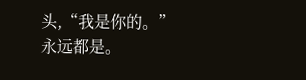头,“我是你的。”
永远都是。